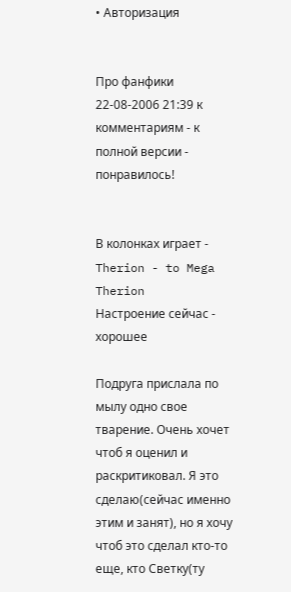• Авторизация


Про фанфики 22-08-2006 21:39 к комментариям - к полной версии - понравилось!


В колонках играет - Therion - to Mega Therion
Настроение сейчас - хорошее

Подруга прислала по мылу одно свое тварение. Очень хочет чтоб я оценил и раскритиковал. Я это сделаю(сейчас именно этим и занят), но я хочу чтоб это сделал кто-то еще, кто Светку(ту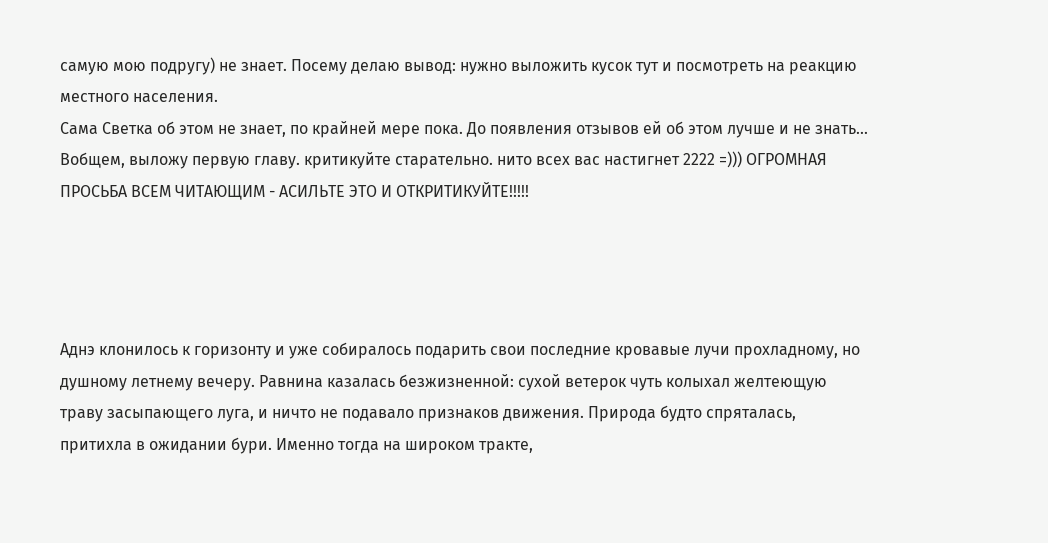самую мою подругу) не знает. Посему делаю вывод: нужно выложить кусок тут и посмотреть на реакцию местного населения.
Сама Светка об этом не знает, по крайней мере пока. До появления отзывов ей об этом лучше и не знать...
Вобщем, выложу первую главу. критикуйте старательно. нито всех вас настигнет 2222 =))) ОГРОМНАЯ ПРОСЬБА ВСЕМ ЧИТАЮЩИМ - АСИЛЬТЕ ЭТО И ОТКРИТИКУЙТЕ!!!!!




Аднэ клонилось к горизонту и уже собиралось подарить свои последние кровавые лучи прохладному, но душному летнему вечеру. Равнина казалась безжизненной: сухой ветерок чуть колыхал желтеющую траву засыпающего луга, и ничто не подавало признаков движения. Природа будто спряталась, притихла в ожидании бури. Именно тогда на широком тракте,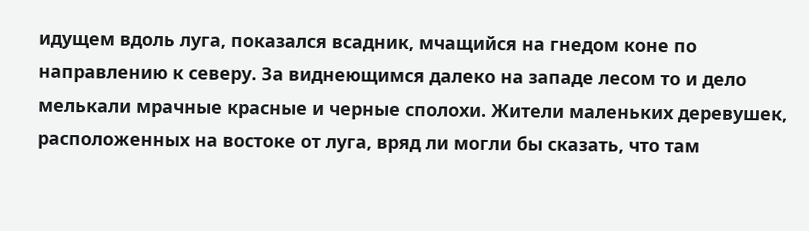идущем вдоль луга, показался всадник, мчащийся на гнедом коне по направлению к северу. За виднеющимся далеко на западе лесом то и дело мелькали мрачные красные и черные сполохи. Жители маленьких деревушек, расположенных на востоке от луга, вряд ли могли бы сказать, что там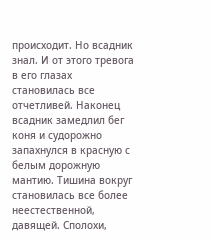происходит. Но всадник знал. И от этого тревога в его глазах становилась все отчетливей. Наконец всадник замедлил бег коня и судорожно запахнулся в красную с белым дорожную мантию. Тишина вокруг становилась все более неестественной, давящей. Сполохи,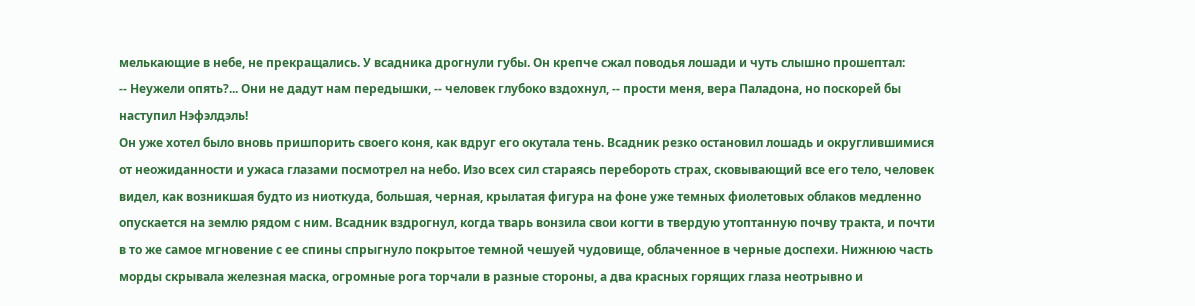мелькающие в небе, не прекращались. У всадника дрогнули губы. Он крепче сжал поводья лошади и чуть слышно прошептал:
-- Неужели опять?... Они не дадут нам передышки, -- человек глубоко вздохнул, -- прости меня, вера Паладона, но поскорей бы наступил Нэфэлдэль!
Он уже хотел было вновь пришпорить своего коня, как вдруг его окутала тень. Всадник резко остановил лошадь и округлившимися от неожиданности и ужаса глазами посмотрел на небо. Изо всех сил стараясь перебороть страх, сковывающий все его тело, человек видел, как возникшая будто из ниоткуда, большая, черная, крылатая фигура на фоне уже темных фиолетовых облаков медленно опускается на землю рядом с ним. Всадник вздрогнул, когда тварь вонзила свои когти в твердую утоптанную почву тракта, и почти в то же самое мгновение с ее спины спрыгнуло покрытое темной чешуей чудовище, облаченное в черные доспехи. Нижнюю часть морды скрывала железная маска, огромные рога торчали в разные стороны, а два красных горящих глаза неотрывно и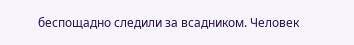беспощадно следили за всадником. Человек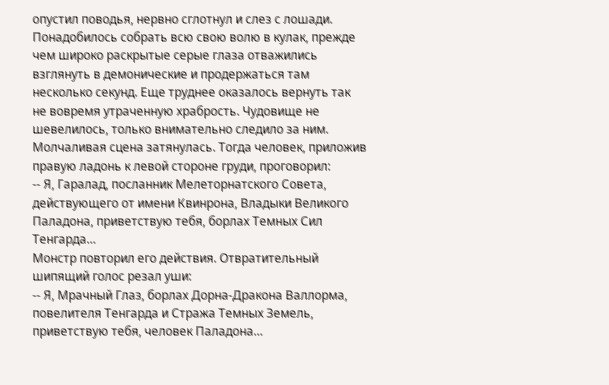опустил поводья, нервно сглотнул и слез с лошади. Понадобилось собрать всю свою волю в кулак, прежде чем широко раскрытые серые глаза отважились взглянуть в демонические и продержаться там несколько секунд. Еще труднее оказалось вернуть так не вовремя утраченную храбрость. Чудовище не шевелилось, только внимательно следило за ним. Молчаливая сцена затянулась. Тогда человек, приложив правую ладонь к левой стороне груди, проговорил:
-- Я, Гаралад, посланник Мелеторнатского Совета, действующего от имени Квинрона, Владыки Великого Паладона, приветствую тебя, борлах Темных Сил Тенгарда…
Монстр повторил его действия. Отвратительный шипящий голос резал уши:
-- Я, Мрачный Глаз, борлах Дорна-Дракона Валлорма, повелителя Тенгарда и Стража Темных Земель, приветствую тебя, человек Паладона…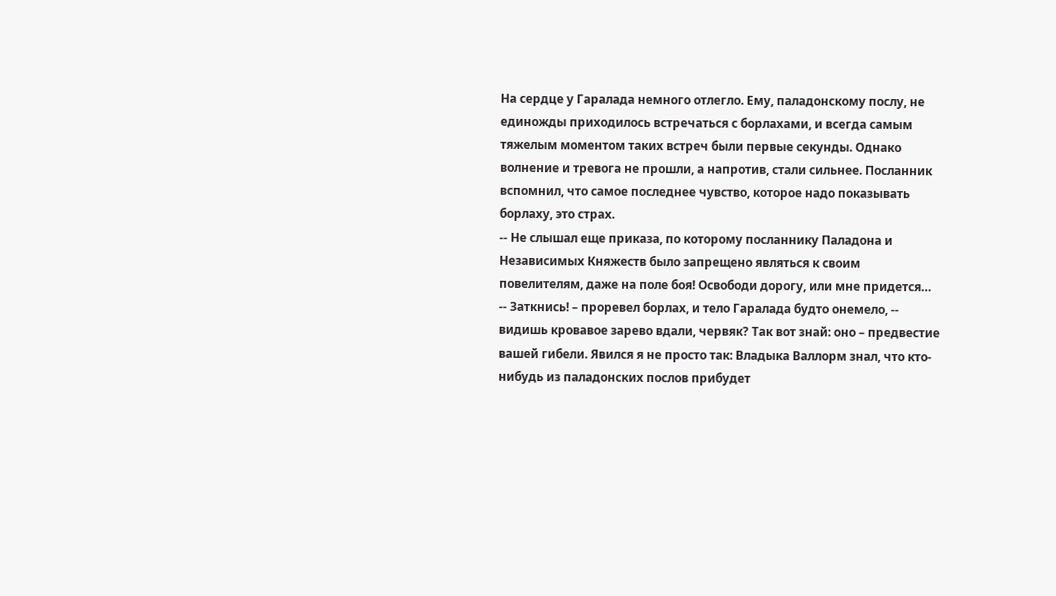На сердце у Гаралада немного отлегло. Ему, паладонскому послу, не единожды приходилось встречаться с борлахами, и всегда самым тяжелым моментом таких встреч были первые секунды. Однако волнение и тревога не прошли, а напротив, стали сильнее. Посланник вспомнил, что самое последнее чувство, которое надо показывать борлаху, это страх.
-- Не слышал еще приказа, по которому посланнику Паладона и Независимых Княжеств было запрещено являться к своим повелителям, даже на поле боя! Освободи дорогу, или мне придется…
-- Заткнись! – проревел борлах, и тело Гаралада будто онемело, -- видишь кровавое зарево вдали, червяк? Так вот знай: оно – предвестие вашей гибели. Явился я не просто так: Владыка Валлорм знал, что кто-нибудь из паладонских послов прибудет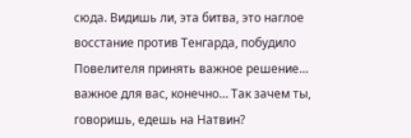сюда. Видишь ли, эта битва, это наглое восстание против Тенгарда, побудило Повелителя принять важное решение… важное для вас, конечно… Так зачем ты, говоришь, едешь на Натвин?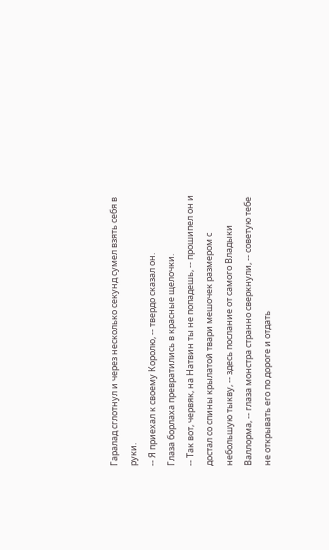Гаралад сглотнул и через несколько секунд сумел взять себя в руки.
-- Я приехал к своему Королю, -- твердо сказал он.
Глаза борлаха превратились в красные щелочки.
-- Так вот, червяк, на Натвин ты не попадешь, -- прошипел он и достал со спины крылатой твари мешочек размером с небольшую тыкву, -- здесь послание от самого Владыки Валлорма, -- глаза монстра странно сверкнули, -- советую тебе не открывать его по дороге и отдать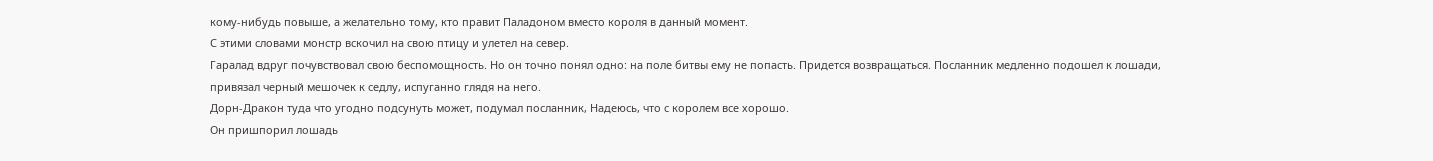кому-нибудь повыше, а желательно тому, кто правит Паладоном вместо короля в данный момент.
С этими словами монстр вскочил на свою птицу и улетел на север.
Гаралад вдруг почувствовал свою беспомощность. Но он точно понял одно: на поле битвы ему не попасть. Придется возвращаться. Посланник медленно подошел к лошади, привязал черный мешочек к седлу, испуганно глядя на него.
Дорн-Дракон туда что угодно подсунуть может, подумал посланник, Надеюсь, что с королем все хорошо.
Он пришпорил лошадь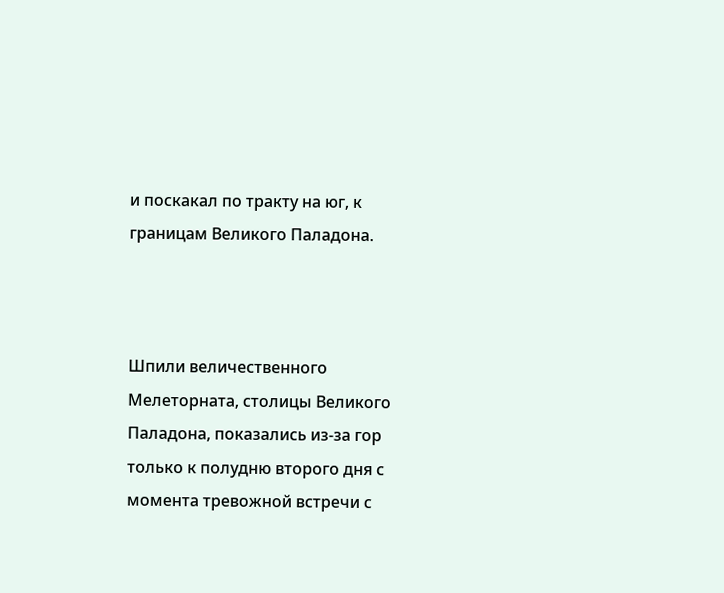и поскакал по тракту на юг, к границам Великого Паладона.



Шпили величественного Мелеторната, столицы Великого Паладона, показались из-за гор только к полудню второго дня с момента тревожной встречи с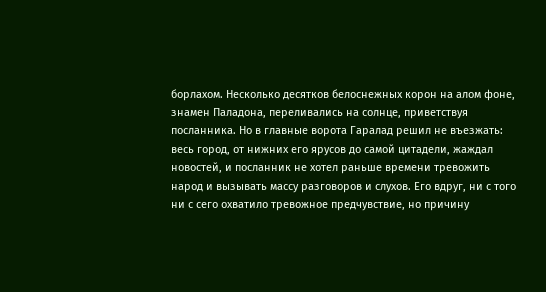борлахом. Несколько десятков белоснежных корон на алом фоне, знамен Паладона, переливались на солнце, приветствуя посланника. Но в главные ворота Гаралад решил не въезжать: весь город, от нижних его ярусов до самой цитадели, жаждал новостей, и посланник не хотел раньше времени тревожить народ и вызывать массу разговоров и слухов. Его вдруг, ни с того ни с сего охватило тревожное предчувствие, но причину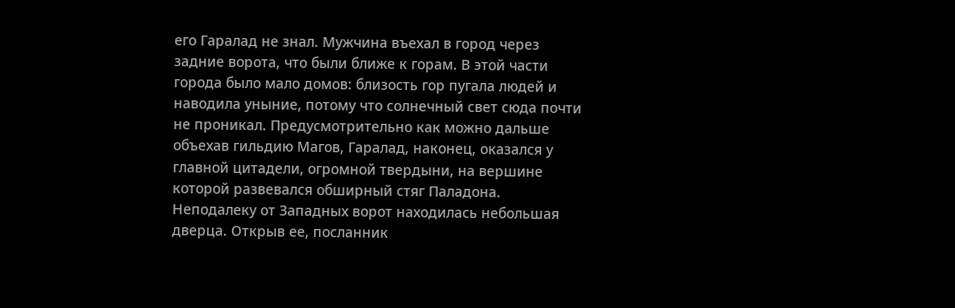его Гаралад не знал. Мужчина въехал в город через задние ворота, что были ближе к горам. В этой части города было мало домов: близость гор пугала людей и наводила уныние, потому что солнечный свет сюда почти не проникал. Предусмотрительно как можно дальше объехав гильдию Магов, Гаралад, наконец, оказался у главной цитадели, огромной твердыни, на вершине которой развевался обширный стяг Паладона. Неподалеку от Западных ворот находилась небольшая дверца. Открыв ее, посланник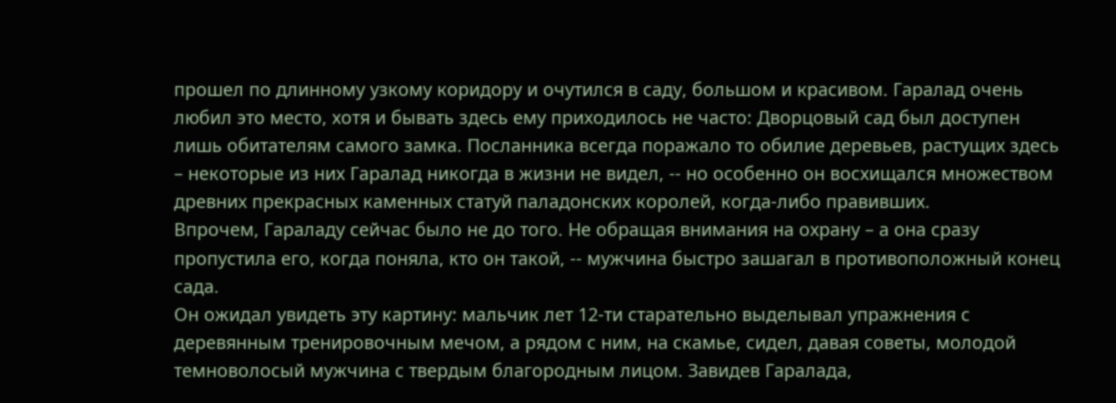прошел по длинному узкому коридору и очутился в саду, большом и красивом. Гаралад очень любил это место, хотя и бывать здесь ему приходилось не часто: Дворцовый сад был доступен лишь обитателям самого замка. Посланника всегда поражало то обилие деревьев, растущих здесь – некоторые из них Гаралад никогда в жизни не видел, -- но особенно он восхищался множеством древних прекрасных каменных статуй паладонских королей, когда-либо правивших.
Впрочем, Гараладу сейчас было не до того. Не обращая внимания на охрану – а она сразу пропустила его, когда поняла, кто он такой, -- мужчина быстро зашагал в противоположный конец сада.
Он ожидал увидеть эту картину: мальчик лет 12-ти старательно выделывал упражнения с деревянным тренировочным мечом, а рядом с ним, на скамье, сидел, давая советы, молодой темноволосый мужчина с твердым благородным лицом. Завидев Гаралада,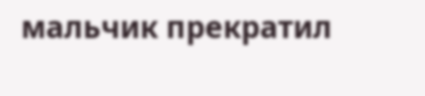мальчик прекратил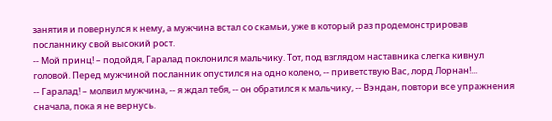занятия и повернулся к нему, а мужчина встал со скамьи, уже в который раз продемонстрировав посланнику свой высокий рост.
-- Мой принц! – подойдя, Гаралад поклонился мальчику. Тот, под взглядом наставника слегка кивнул головой. Перед мужчиной посланник опустился на одно колено, -- приветствую Вас, лорд Лорнан!...
-- Гаралад! – молвил мужчина, -- я ждал тебя, -- он обратился к мальчику, -- Вэндан, повтори все упражнения сначала, пока я не вернусь.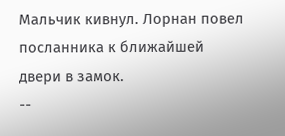Мальчик кивнул. Лорнан повел посланника к ближайшей двери в замок.
--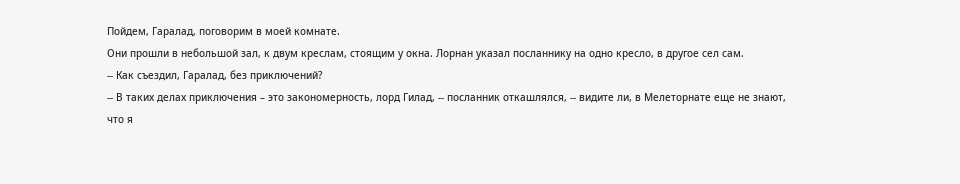Пойдем, Гаралад, поговорим в моей комнате.
Они прошли в небольшой зал, к двум креслам, стоящим у окна. Лорнан указал посланнику на одно кресло, в другое сел сам.
-- Как съездил, Гаралад, без приключений?
-- В таких делах приключения – это закономерность, лорд Гилад, -- посланник откашлялся, -- видите ли, в Мелеторнате еще не знают, что я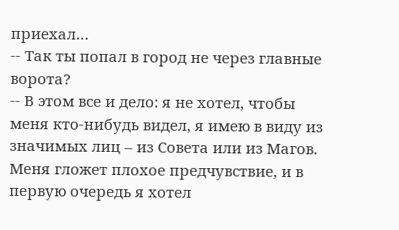приехал…
-- Так ты попал в город не через главные ворота?
-- В этом все и дело: я не хотел, чтобы меня кто-нибудь видел, я имею в виду из значимых лиц – из Совета или из Магов. Меня гложет плохое предчувствие, и в первую очередь я хотел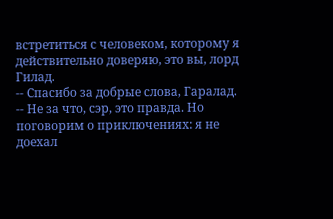встретиться с человеком, которому я действительно доверяю, это вы, лорд Гилад.
-- Спасибо за добрые слова, Гаралад.
-- Не за что, сэр, это правда. Но поговорим о приключениях: я не доехал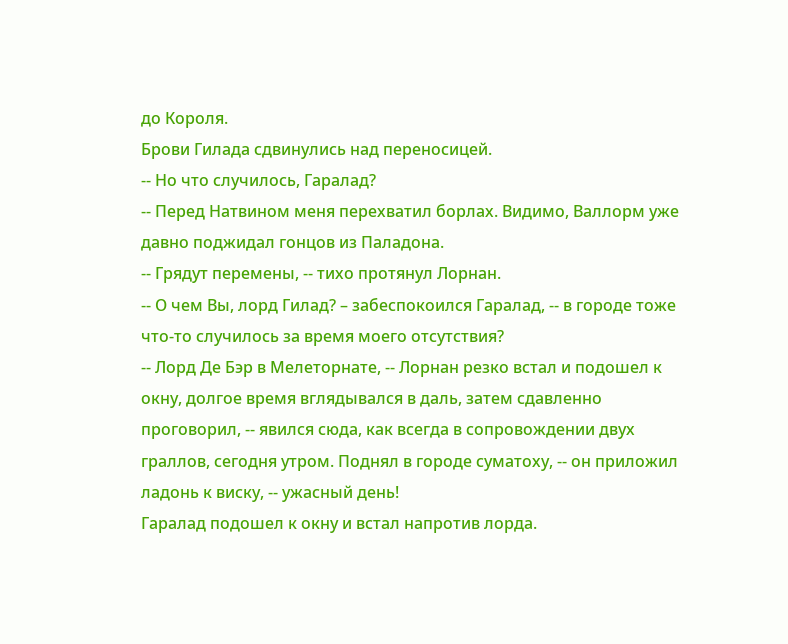до Короля.
Брови Гилада сдвинулись над переносицей.
-- Но что случилось, Гаралад?
-- Перед Натвином меня перехватил борлах. Видимо, Валлорм уже давно поджидал гонцов из Паладона.
-- Грядут перемены, -- тихо протянул Лорнан.
-- О чем Вы, лорд Гилад? – забеспокоился Гаралад, -- в городе тоже что-то случилось за время моего отсутствия?
-- Лорд Де Бэр в Мелеторнате, -- Лорнан резко встал и подошел к окну, долгое время вглядывался в даль, затем сдавленно проговорил, -- явился сюда, как всегда в сопровождении двух граллов, сегодня утром. Поднял в городе суматоху, -- он приложил ладонь к виску, -- ужасный день!
Гаралад подошел к окну и встал напротив лорда.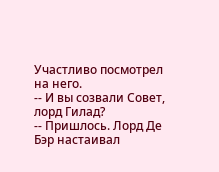Участливо посмотрел на него.
-- И вы созвали Совет, лорд Гилад?
-- Пришлось. Лорд Де Бэр настаивал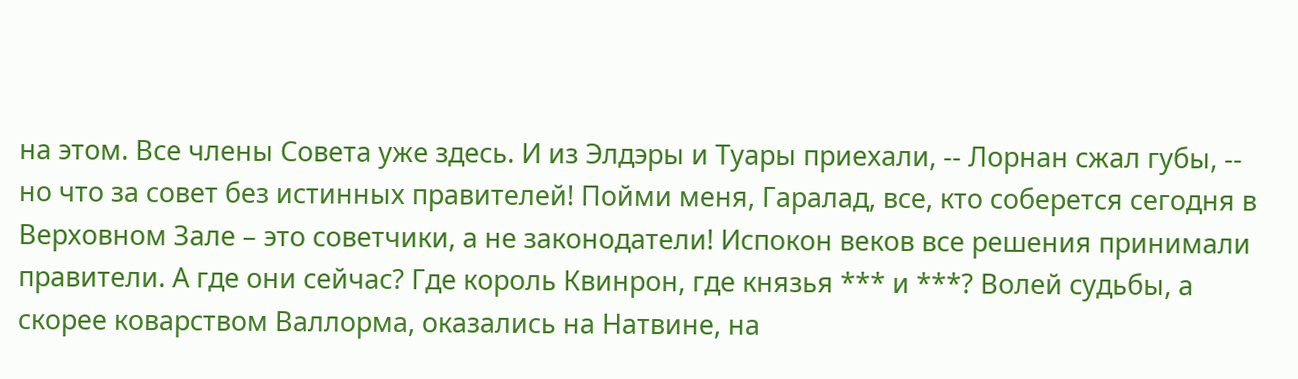на этом. Все члены Совета уже здесь. И из Элдэры и Туары приехали, -- Лорнан сжал губы, -- но что за совет без истинных правителей! Пойми меня, Гаралад, все, кто соберется сегодня в Верховном Зале – это советчики, а не законодатели! Испокон веков все решения принимали правители. А где они сейчас? Где король Квинрон, где князья *** и ***? Волей судьбы, а скорее коварством Валлорма, оказались на Натвине, на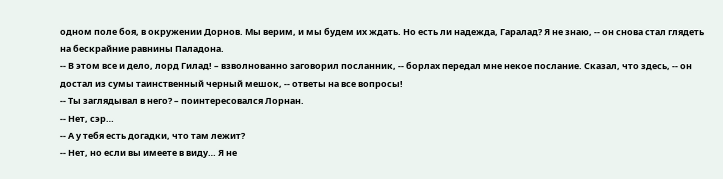одном поле боя, в окружении Дорнов. Мы верим, и мы будем их ждать. Но есть ли надежда, Гаралад? Я не знаю, -- он снова стал глядеть на бескрайние равнины Паладона.
-- В этом все и дело, лорд Гилад! – взволнованно заговорил посланник, -- борлах передал мне некое послание. Сказал, что здесь, -- он достал из сумы таинственный черный мешок, -- ответы на все вопросы!
-- Ты заглядывал в него? – поинтересовался Лорнан.
-- Нет, сэр…
-- А у тебя есть догадки, что там лежит?
-- Нет, но если вы имеете в виду… Я не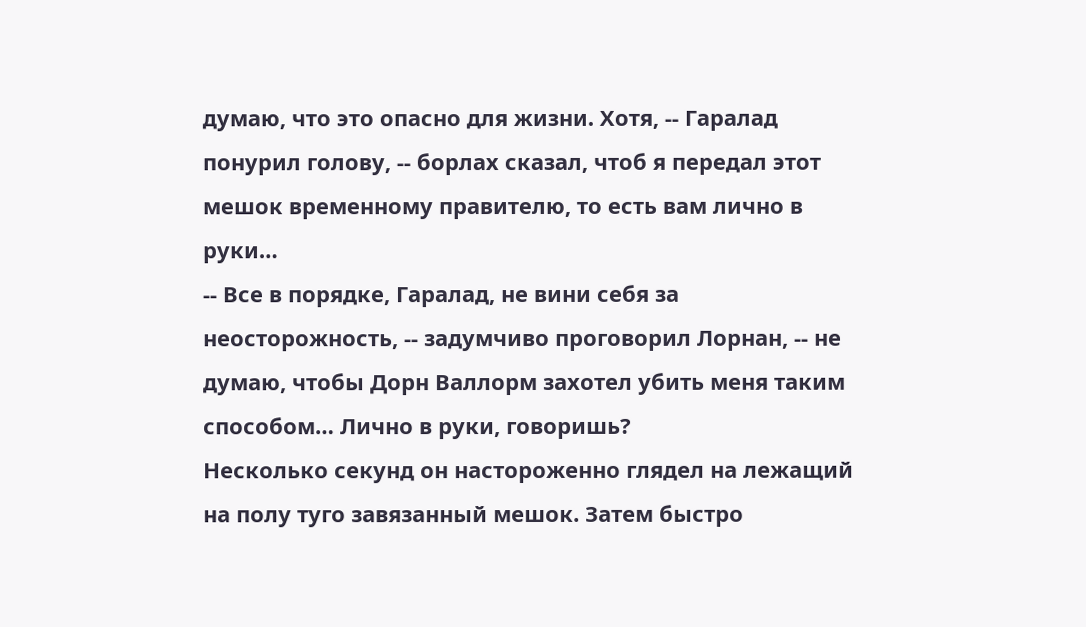думаю, что это опасно для жизни. Хотя, -- Гаралад понурил голову, -- борлах сказал, чтоб я передал этот мешок временному правителю, то есть вам лично в руки…
-- Все в порядке, Гаралад, не вини себя за неосторожность, -- задумчиво проговорил Лорнан, -- не думаю, чтобы Дорн Валлорм захотел убить меня таким способом… Лично в руки, говоришь?
Несколько секунд он настороженно глядел на лежащий на полу туго завязанный мешок. Затем быстро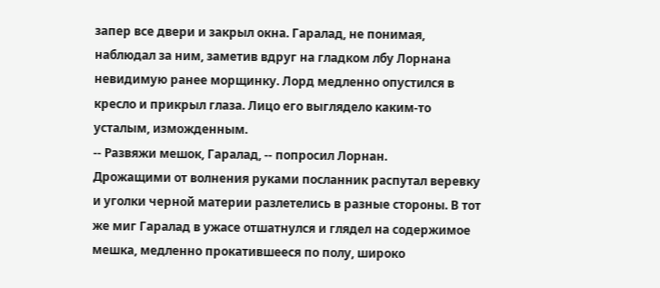запер все двери и закрыл окна. Гаралад, не понимая, наблюдал за ним, заметив вдруг на гладком лбу Лорнана невидимую ранее морщинку. Лорд медленно опустился в кресло и прикрыл глаза. Лицо его выглядело каким-то усталым, изможденным.
-- Развяжи мешок, Гаралад, -- попросил Лорнан.
Дрожащими от волнения руками посланник распутал веревку и уголки черной материи разлетелись в разные стороны. В тот же миг Гаралад в ужасе отшатнулся и глядел на содержимое мешка, медленно прокатившееся по полу, широко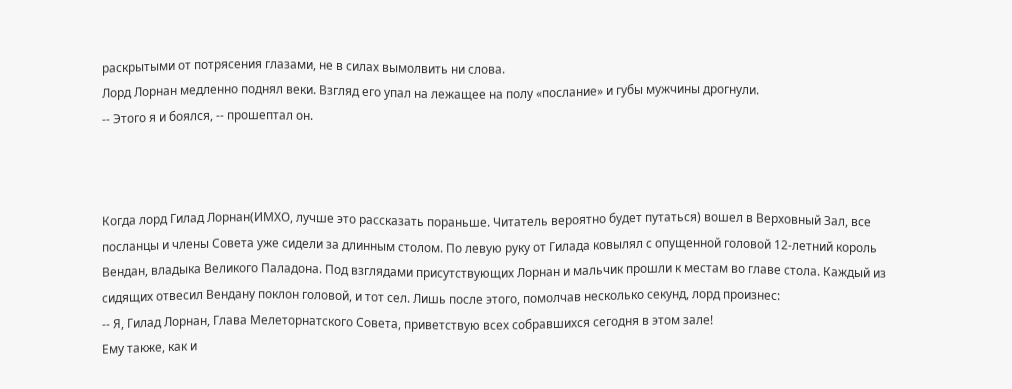раскрытыми от потрясения глазами, не в силах вымолвить ни слова.
Лорд Лорнан медленно поднял веки. Взгляд его упал на лежащее на полу «послание» и губы мужчины дрогнули.
-- Этого я и боялся, -- прошептал он.



Когда лорд Гилад Лорнан(ИМХО, лучше это рассказать пораньше. Читатель вероятно будет путаться) вошел в Верховный Зал, все посланцы и члены Совета уже сидели за длинным столом. По левую руку от Гилада ковылял с опущенной головой 12-летний король Вендан, владыка Великого Паладона. Под взглядами присутствующих Лорнан и мальчик прошли к местам во главе стола. Каждый из сидящих отвесил Вендану поклон головой, и тот сел. Лишь после этого, помолчав несколько секунд, лорд произнес:
-- Я, Гилад Лорнан, Глава Мелеторнатского Совета, приветствую всех собравшихся сегодня в этом зале!
Ему также, как и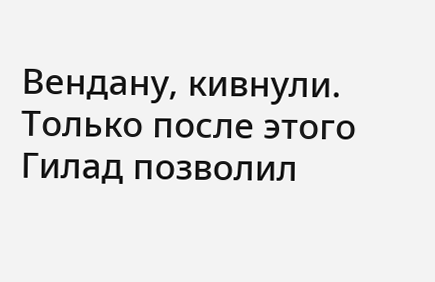Вендану, кивнули. Только после этого Гилад позволил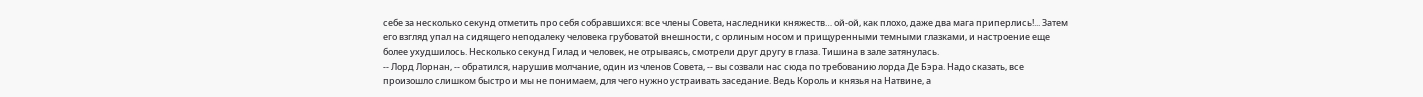себе за несколько секунд отметить про себя собравшихся: все члены Совета, наследники княжеств… ой-ой, как плохо, даже два мага приперлись!... Затем его взгляд упал на сидящего неподалеку человека грубоватой внешности, с орлиным носом и прищуренными темными глазками, и настроение еще более ухудшилось. Несколько секунд Гилад и человек, не отрываясь, смотрели друг другу в глаза. Тишина в зале затянулась.
-- Лорд Лорнан, -- обратился, нарушив молчание, один из членов Совета, -- вы созвали нас сюда по требованию лорда Де Бэра. Надо сказать, все произошло слишком быстро и мы не понимаем, для чего нужно устраивать заседание. Ведь Король и князья на Натвине, а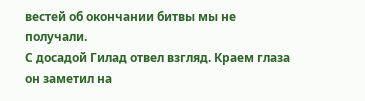вестей об окончании битвы мы не получали.
С досадой Гилад отвел взгляд. Краем глаза он заметил на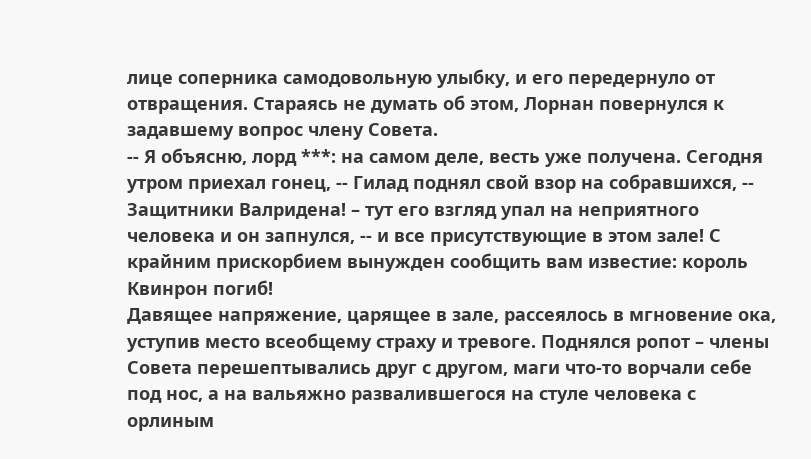лице соперника самодовольную улыбку, и его передернуло от отвращения. Стараясь не думать об этом, Лорнан повернулся к задавшему вопрос члену Совета.
-- Я объясню, лорд ***: на самом деле, весть уже получена. Сегодня утром приехал гонец, -- Гилад поднял свой взор на собравшихся, -- Защитники Валридена! – тут его взгляд упал на неприятного человека и он запнулся, -- и все присутствующие в этом зале! С крайним прискорбием вынужден сообщить вам известие: король Квинрон погиб!
Давящее напряжение, царящее в зале, рассеялось в мгновение ока, уступив место всеобщему страху и тревоге. Поднялся ропот – члены Совета перешептывались друг с другом, маги что-то ворчали себе под нос, а на вальяжно развалившегося на стуле человека с орлиным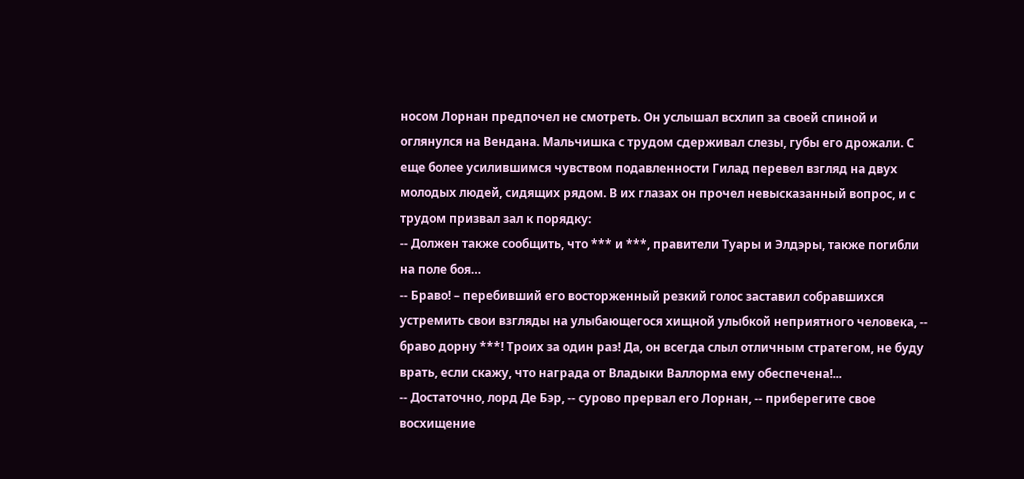носом Лорнан предпочел не смотреть. Он услышал всхлип за своей спиной и оглянулся на Вендана. Мальчишка с трудом сдерживал слезы, губы его дрожали. С еще более усилившимся чувством подавленности Гилад перевел взгляд на двух молодых людей, сидящих рядом. В их глазах он прочел невысказанный вопрос, и с трудом призвал зал к порядку:
-- Должен также сообщить, что *** и ***, правители Туары и Элдэры, также погибли на поле боя…
-- Браво! – перебивший его восторженный резкий голос заставил собравшихся устремить свои взгляды на улыбающегося хищной улыбкой неприятного человека, -- браво дорну ***! Троих за один раз! Да, он всегда слыл отличным стратегом, не буду врать, если скажу, что награда от Владыки Валлорма ему обеспечена!...
-- Достаточно, лорд Де Бэр, -- сурово прервал его Лорнан, -- приберегите свое восхищение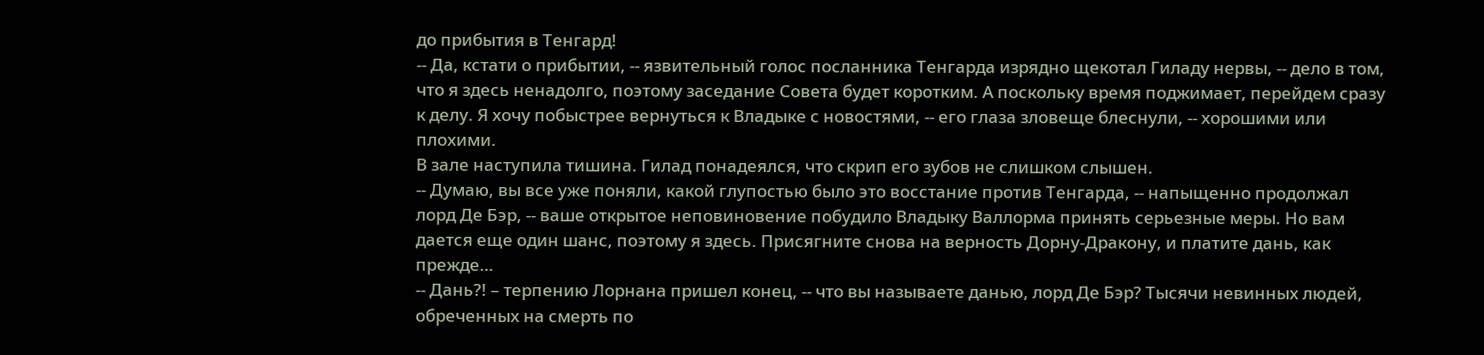до прибытия в Тенгард!
-- Да, кстати о прибытии, -- язвительный голос посланника Тенгарда изрядно щекотал Гиладу нервы, -- дело в том, что я здесь ненадолго, поэтому заседание Совета будет коротким. А поскольку время поджимает, перейдем сразу к делу. Я хочу побыстрее вернуться к Владыке с новостями, -- его глаза зловеще блеснули, -- хорошими или плохими.
В зале наступила тишина. Гилад понадеялся, что скрип его зубов не слишком слышен.
-- Думаю, вы все уже поняли, какой глупостью было это восстание против Тенгарда, -- напыщенно продолжал лорд Де Бэр, -- ваше открытое неповиновение побудило Владыку Валлорма принять серьезные меры. Но вам дается еще один шанс, поэтому я здесь. Присягните снова на верность Дорну-Дракону, и платите дань, как прежде…
-- Дань?! – терпению Лорнана пришел конец, -- что вы называете данью, лорд Де Бэр? Тысячи невинных людей, обреченных на смерть по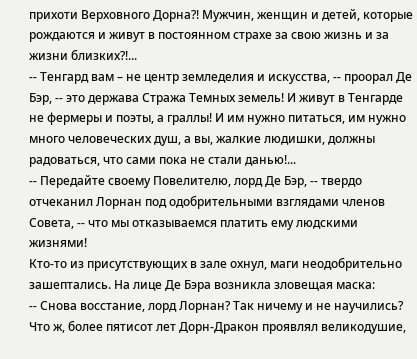прихоти Верховного Дорна?! Мужчин, женщин и детей, которые рождаются и живут в постоянном страхе за свою жизнь и за жизни близких?!...
-- Тенгард вам – не центр земледелия и искусства, -- проорал Де Бэр, -- это держава Стража Темных земель! И живут в Тенгарде не фермеры и поэты, а граллы! И им нужно питаться, им нужно много человеческих душ, а вы, жалкие людишки, должны радоваться, что сами пока не стали данью!...
-- Передайте своему Повелителю, лорд Де Бэр, -- твердо отчеканил Лорнан под одобрительными взглядами членов Совета, -- что мы отказываемся платить ему людскими жизнями!
Кто-то из присутствующих в зале охнул, маги неодобрительно зашептались. На лице Де Бэра возникла зловещая маска:
-- Снова восстание, лорд Лорнан? Так ничему и не научились? Что ж, более пятисот лет Дорн-Дракон проявлял великодушие,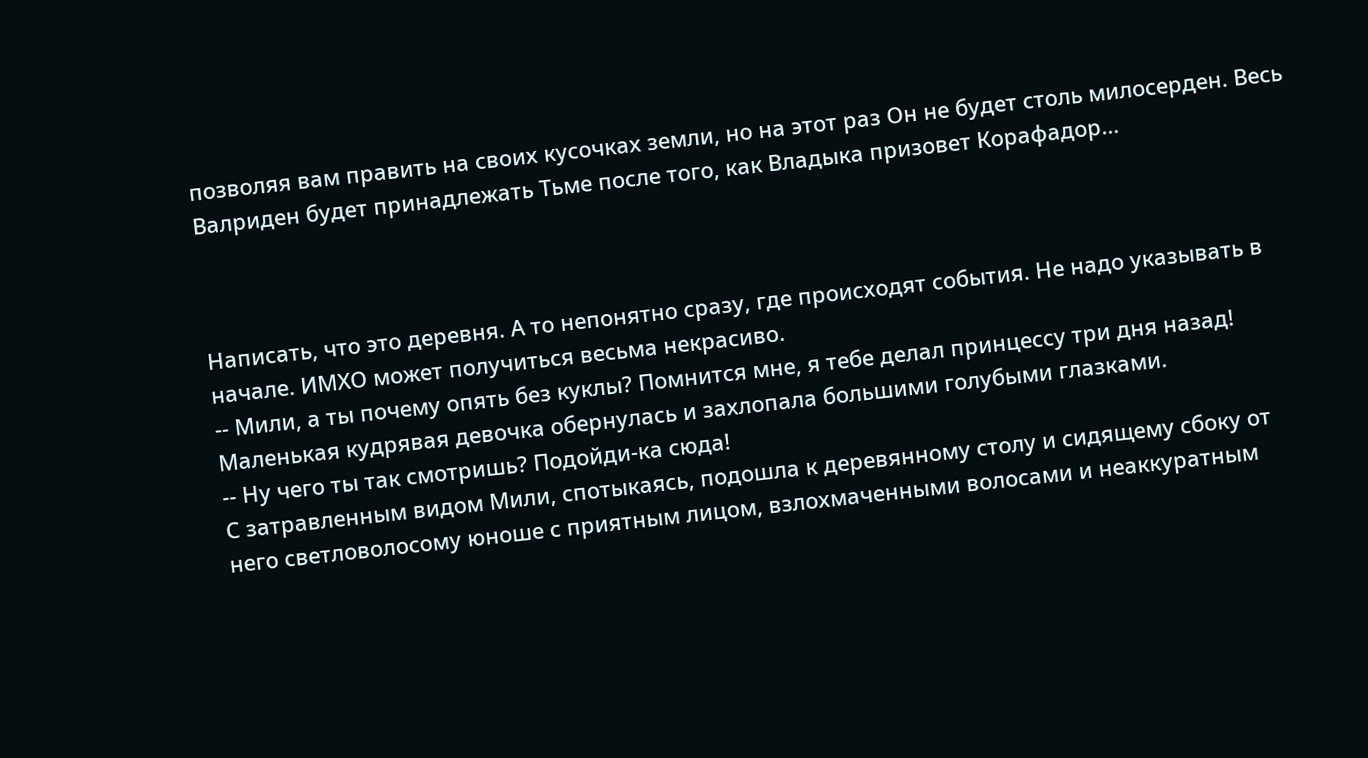позволяя вам править на своих кусочках земли, но на этот раз Он не будет столь милосерден. Весь Валриден будет принадлежать Тьме после того, как Владыка призовет Корафадор…



Написать, что это деревня. А то непонятно сразу, где происходят события. Не надо указывать в начале. ИМХО может получиться весьма некрасиво.
-- Мили, а ты почему опять без куклы? Помнится мне, я тебе делал принцессу три дня назад!
Маленькая кудрявая девочка обернулась и захлопала большими голубыми глазками.
-- Ну чего ты так смотришь? Подойди-ка сюда!
С затравленным видом Мили, спотыкаясь, подошла к деревянному столу и сидящему сбоку от него светловолосому юноше с приятным лицом, взлохмаченными волосами и неаккуратным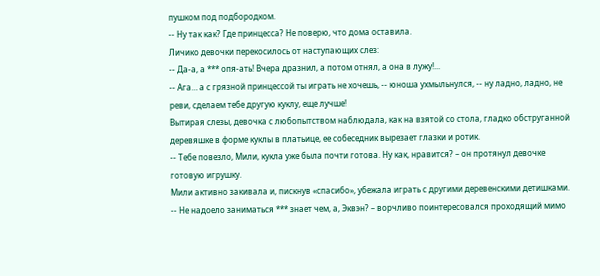пушком под подбородком.
-- Ну так как? Где принцесса? Не поверю, что дома оставила.
Личико девочки перекосилось от наступающих слез:
-- Да-а, а *** опя-ать! Вчера дразнил, а потом отнял, а она в лужу!...
-- Ага… а с грязной принцессой ты играть не хочешь, -- юноша ухмыльнулся, -- ну ладно, ладно, не реви, сделаем тебе другую куклу, еще лучше!
Вытирая слезы, девочка с любопытством наблюдала, как на взятой со стола, гладко обструганной деревяшке в форме куклы в платьице, ее собеседник вырезает глазки и ротик.
-- Тебе повезло, Мили, кукла уже была почти готова. Ну как, нравится? – он протянул девочке готовую игрушку.
Мили активно закивала и, пискнув «спасибо», убежала играть с другими деревенскими детишками.
-- Не надоело заниматься *** знает чем, а, Эквэн? – ворчливо поинтересовался проходящий мимо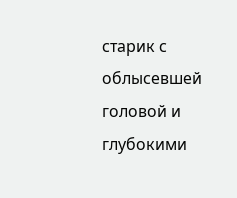старик с облысевшей головой и глубокими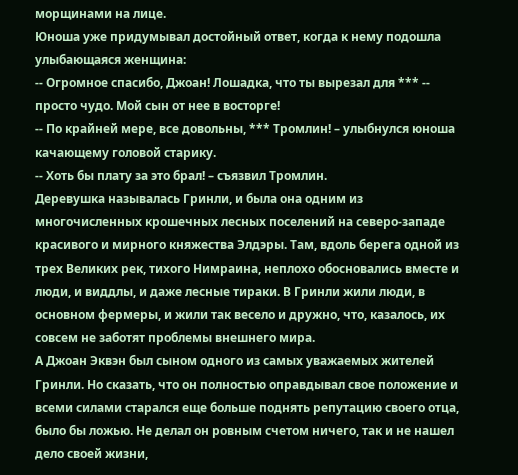морщинами на лице.
Юноша уже придумывал достойный ответ, когда к нему подошла улыбающаяся женщина:
-- Огромное спасибо, Джоан! Лошадка, что ты вырезал для *** -- просто чудо. Мой сын от нее в восторге!
-- По крайней мере, все довольны, *** Тромлин! – улыбнулся юноша качающему головой старику.
-- Хоть бы плату за это брал! – съязвил Тромлин.
Деревушка называлась Гринли, и была она одним из многочисленных крошечных лесных поселений на северо-западе красивого и мирного княжества Элдэры. Там, вдоль берега одной из трех Великих рек, тихого Нимраина, неплохо обосновались вместе и люди, и виддлы, и даже лесные тираки. В Гринли жили люди, в основном фермеры, и жили так весело и дружно, что, казалось, их совсем не заботят проблемы внешнего мира.
А Джоан Эквэн был сыном одного из самых уважаемых жителей Гринли. Но сказать, что он полностью оправдывал свое положение и всеми силами старался еще больше поднять репутацию своего отца, было бы ложью. Не делал он ровным счетом ничего, так и не нашел дело своей жизни,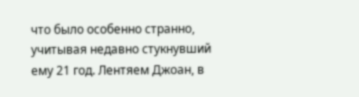что было особенно странно, учитывая недавно стукнувший ему 21 год. Лентяем Джоан, в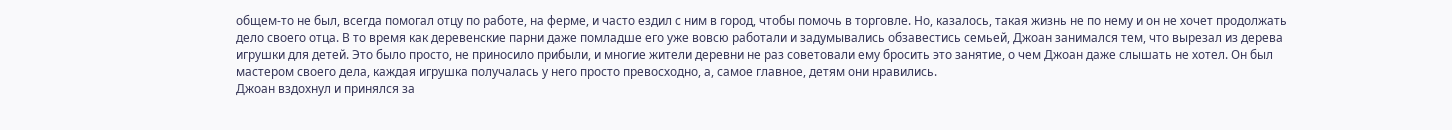общем-то не был, всегда помогал отцу по работе, на ферме, и часто ездил с ним в город, чтобы помочь в торговле. Но, казалось, такая жизнь не по нему и он не хочет продолжать дело своего отца. В то время как деревенские парни даже помладше его уже вовсю работали и задумывались обзавестись семьей, Джоан занимался тем, что вырезал из дерева игрушки для детей. Это было просто, не приносило прибыли, и многие жители деревни не раз советовали ему бросить это занятие, о чем Джоан даже слышать не хотел. Он был мастером своего дела, каждая игрушка получалась у него просто превосходно, а, самое главное, детям они нравились.
Джоан вздохнул и принялся за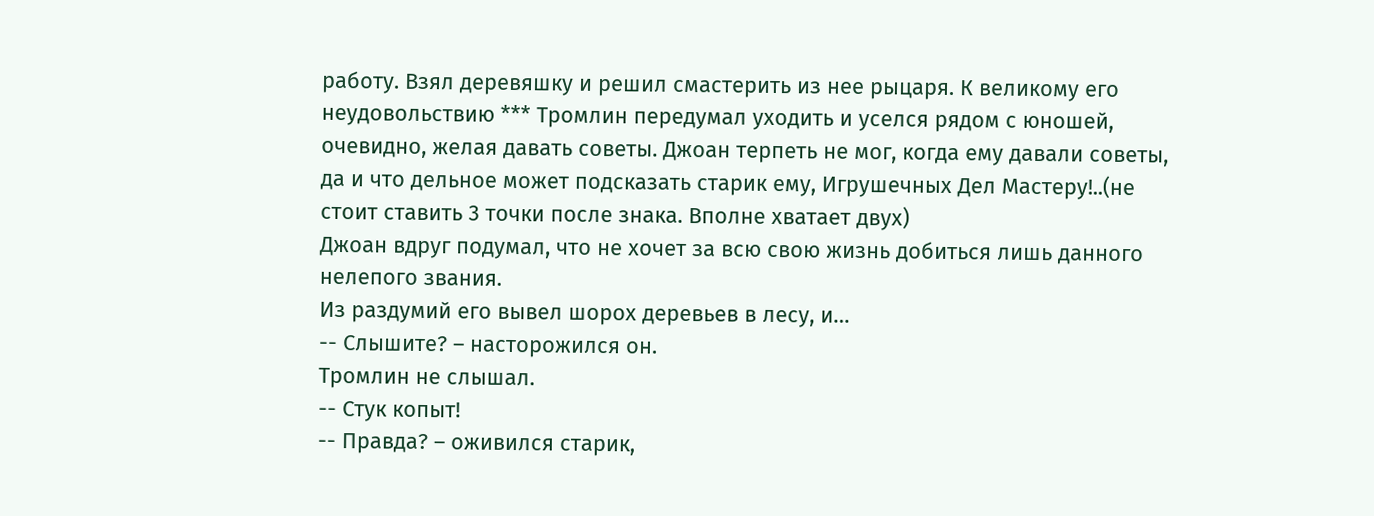работу. Взял деревяшку и решил смастерить из нее рыцаря. К великому его неудовольствию *** Тромлин передумал уходить и уселся рядом с юношей, очевидно, желая давать советы. Джоан терпеть не мог, когда ему давали советы, да и что дельное может подсказать старик ему, Игрушечных Дел Мастеру!..(не стоит ставить 3 точки после знака. Вполне хватает двух)
Джоан вдруг подумал, что не хочет за всю свою жизнь добиться лишь данного нелепого звания.
Из раздумий его вывел шорох деревьев в лесу, и…
-- Слышите? – насторожился он.
Тромлин не слышал.
-- Стук копыт!
-- Правда? – оживился старик,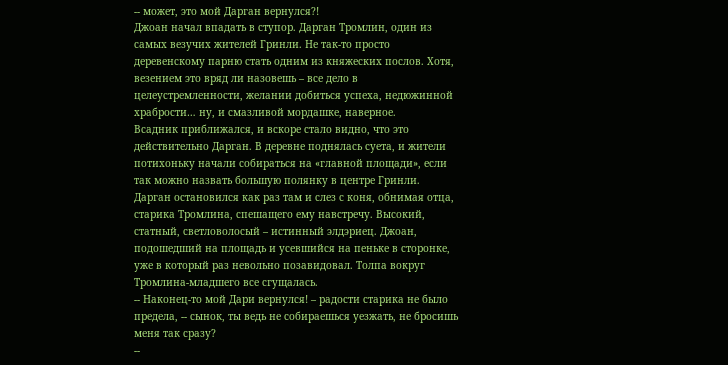-- может, это мой Дарган вернулся?!
Джоан начал впадать в ступор. Дарган Тромлин, один из самых везучих жителей Гринли. Не так-то просто деревенскому парню стать одним из княжеских послов. Хотя, везением это вряд ли назовешь – все дело в целеустремленности, желании добиться успеха, недюжинной храбрости… ну, и смазливой мордашке, наверное.
Всадник приближался, и вскоре стало видно, что это действительно Дарган. В деревне поднялась суета, и жители потихоньку начали собираться на «главной площади», если так можно назвать большую полянку в центре Гринли.
Дарган остановился как раз там и слез с коня, обнимая отца, старика Тромлина, спешащего ему навстречу. Высокий, статный, светловолосый – истинный элдэриец. Джоан, подошедший на площадь и усевшийся на пеньке в сторонке, уже в который раз невольно позавидовал. Толпа вокруг Тромлина-младшего все сгущалась.
-- Наконец-то мой Дари вернулся! – радости старика не было предела, -- сынок, ты ведь не собираешься уезжать, не бросишь меня так сразу?
--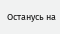Останусь на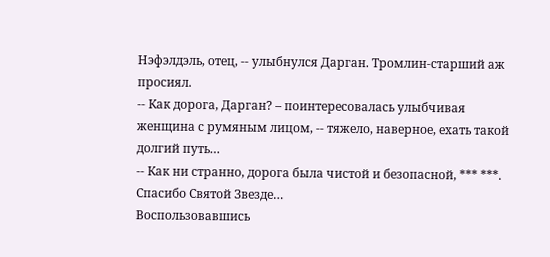Нэфэлдэль, отец, -- улыбнулся Дарган. Тромлин-старший аж просиял.
-- Как дорога, Дарган? – поинтересовалась улыбчивая женщина с румяным лицом, -- тяжело, наверное, ехать такой долгий путь…
-- Как ни странно, дорога была чистой и безопасной, *** ***. Спасибо Святой Звезде…
Воспользовавшись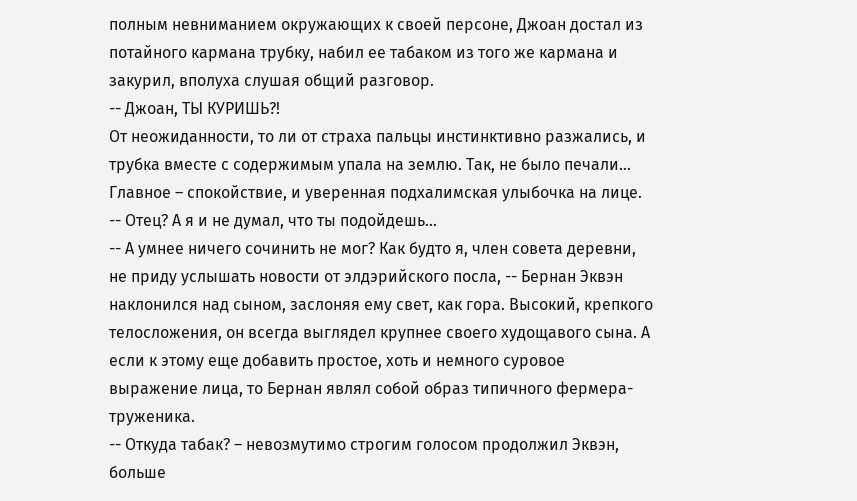полным невниманием окружающих к своей персоне, Джоан достал из потайного кармана трубку, набил ее табаком из того же кармана и закурил, вполуха слушая общий разговор.
-- Джоан, ТЫ КУРИШЬ?!
От неожиданности, то ли от страха пальцы инстинктивно разжались, и трубка вместе с содержимым упала на землю. Так, не было печали… Главное – спокойствие, и уверенная подхалимская улыбочка на лице.
-- Отец? А я и не думал, что ты подойдешь…
-- А умнее ничего сочинить не мог? Как будто я, член совета деревни, не приду услышать новости от элдэрийского посла, -- Бернан Эквэн наклонился над сыном, заслоняя ему свет, как гора. Высокий, крепкого телосложения, он всегда выглядел крупнее своего худощавого сына. А если к этому еще добавить простое, хоть и немного суровое выражение лица, то Бернан являл собой образ типичного фермера-труженика.
-- Откуда табак? – невозмутимо строгим голосом продолжил Эквэн, больше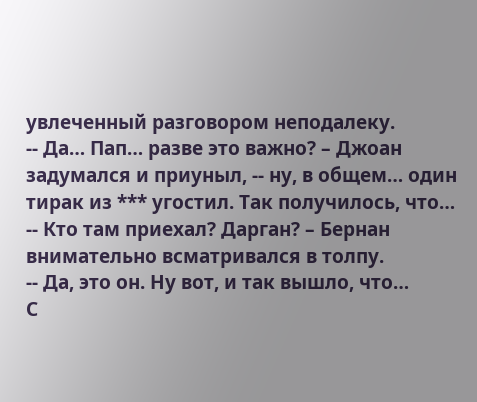увлеченный разговором неподалеку.
-- Да… Пап… разве это важно? – Джоан задумался и приуныл, -- ну, в общем… один тирак из *** угостил. Так получилось, что…
-- Кто там приехал? Дарган? – Бернан внимательно всматривался в толпу.
-- Да, это он. Ну вот, и так вышло, что…
С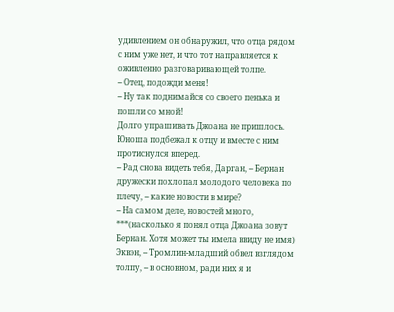удивлением он обнаружил, что отца рядом с ним уже нет, и что тот направляется к оживленно разговаривающей толпе.
-- Отец, подожди меня!
-- Ну так поднимайся со своего пенька и пошли со мной!
Долго упрашивать Джоана не пришлось. Юноша подбежал к отцу и вместе с ним протиснулся вперед.
-- Рад снова видеть тебя, Дарган, -- Бернан дружески похлопал молодого человека по плечу, -- какие новости в мире?
-- На самом деле, новостей много, ***(насколько я понял отца Джоана зовут Бернан. Хотя может ты имела ввиду не имя) Эквэн, -- Тромлин-младший обвел взглядом толпу, -- в основном, ради них я и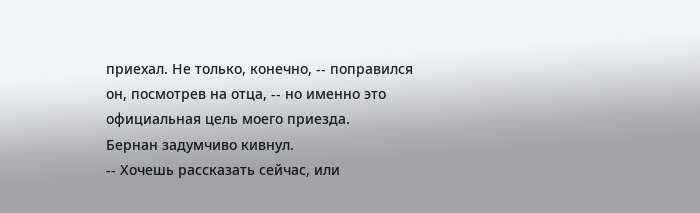приехал. Не только, конечно, -- поправился он, посмотрев на отца, -- но именно это официальная цель моего приезда.
Бернан задумчиво кивнул.
-- Хочешь рассказать сейчас, или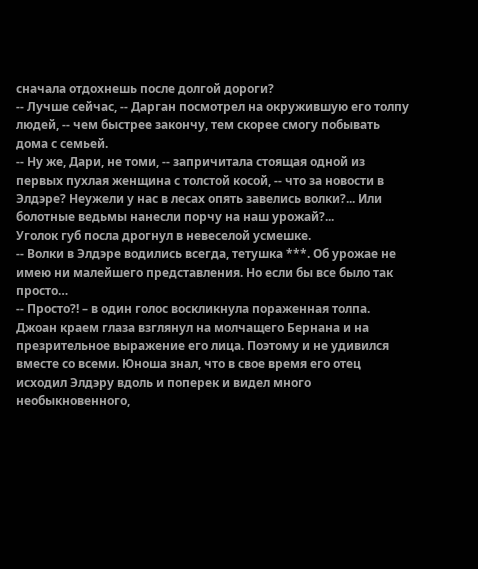сначала отдохнешь после долгой дороги?
-- Лучше сейчас, -- Дарган посмотрел на окружившую его толпу людей, -- чем быстрее закончу, тем скорее смогу побывать дома с семьей.
-- Ну же, Дари, не томи, -- запричитала стоящая одной из первых пухлая женщина с толстой косой, -- что за новости в Элдэре? Неужели у нас в лесах опять завелись волки?... Или болотные ведьмы нанесли порчу на наш урожай?...
Уголок губ посла дрогнул в невеселой усмешке.
-- Волки в Элдэре водились всегда, тетушка ***. Об урожае не имею ни малейшего представления. Но если бы все было так просто…
-- Просто?! – в один голос воскликнула пораженная толпа.
Джоан краем глаза взглянул на молчащего Бернана и на презрительное выражение его лица. Поэтому и не удивился вместе со всеми. Юноша знал, что в свое время его отец исходил Элдэру вдоль и поперек и видел много необыкновенного,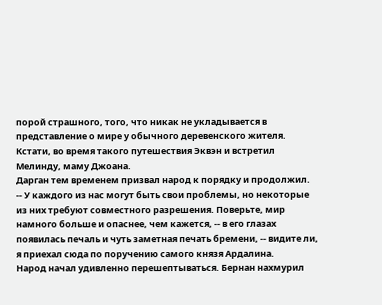порой страшного, того, что никак не укладывается в представление о мире у обычного деревенского жителя. Кстати, во время такого путешествия Эквэн и встретил Мелинду, маму Джоана.
Дарган тем временем призвал народ к порядку и продолжил.
-- У каждого из нас могут быть свои проблемы, но некоторые из них требуют совместного разрешения. Поверьте, мир намного больше и опаснее, чем кажется, -- в его глазах появилась печаль и чуть заметная печать бремени, -- видите ли, я приехал сюда по поручению самого князя Ардалина.
Народ начал удивленно перешептываться. Бернан нахмурил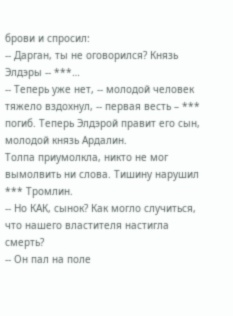брови и спросил:
-- Дарган, ты не оговорился? Князь Элдэры -- ***…
-- Теперь уже нет, -- молодой человек тяжело вздохнул, -- первая весть – *** погиб. Теперь Элдэрой правит его сын, молодой князь Ардалин.
Толпа приумолкла, никто не мог вымолвить ни слова. Тишину нарушил *** Тромлин.
-- Но КАК, сынок? Как могло случиться, что нашего властителя настигла смерть?
-- Он пал на поле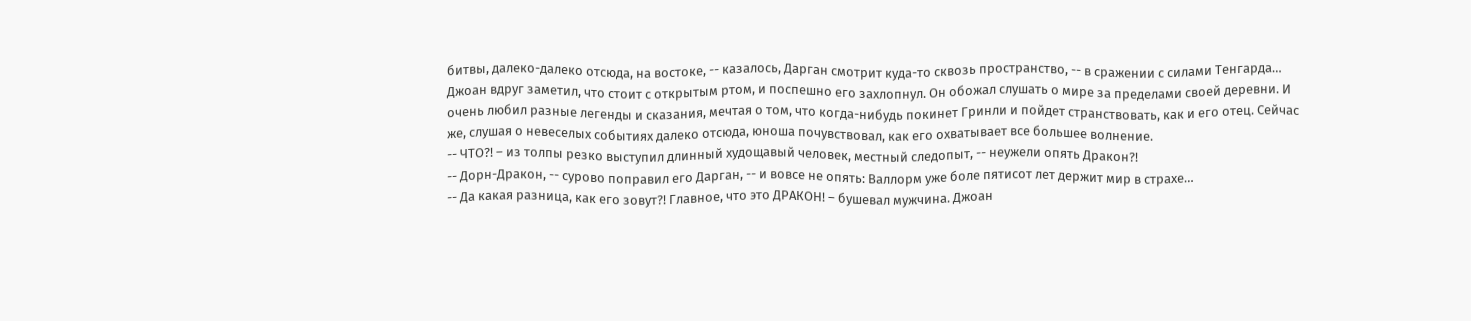битвы, далеко-далеко отсюда, на востоке, -- казалось, Дарган смотрит куда-то сквозь пространство, -- в сражении с силами Тенгарда…
Джоан вдруг заметил, что стоит с открытым ртом, и поспешно его захлопнул. Он обожал слушать о мире за пределами своей деревни. И очень любил разные легенды и сказания, мечтая о том, что когда-нибудь покинет Гринли и пойдет странствовать, как и его отец. Сейчас же, слушая о невеселых событиях далеко отсюда, юноша почувствовал, как его охватывает все большее волнение.
-- ЧТО?! – из толпы резко выступил длинный худощавый человек, местный следопыт, -- неужели опять Дракон?!
-- Дорн-Дракон, -- сурово поправил его Дарган, -- и вовсе не опять: Валлорм уже боле пятисот лет держит мир в страхе…
-- Да какая разница, как его зовут?! Главное, что это ДРАКОН! – бушевал мужчина. Джоан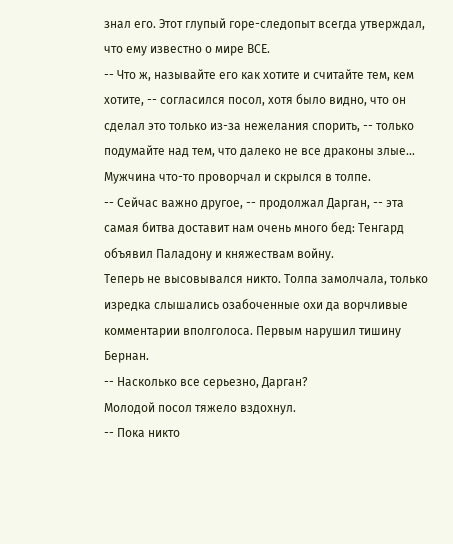знал его. Этот глупый горе-следопыт всегда утверждал, что ему известно о мире ВСЕ.
-- Что ж, называйте его как хотите и считайте тем, кем хотите, -- согласился посол, хотя было видно, что он сделал это только из-за нежелания спорить, -- только подумайте над тем, что далеко не все драконы злые…
Мужчина что-то проворчал и скрылся в толпе.
-- Сейчас важно другое, -- продолжал Дарган, -- эта самая битва доставит нам очень много бед: Тенгард объявил Паладону и княжествам войну.
Теперь не высовывался никто. Толпа замолчала, только изредка слышались озабоченные охи да ворчливые комментарии вполголоса. Первым нарушил тишину Бернан.
-- Насколько все серьезно, Дарган?
Молодой посол тяжело вздохнул.
-- Пока никто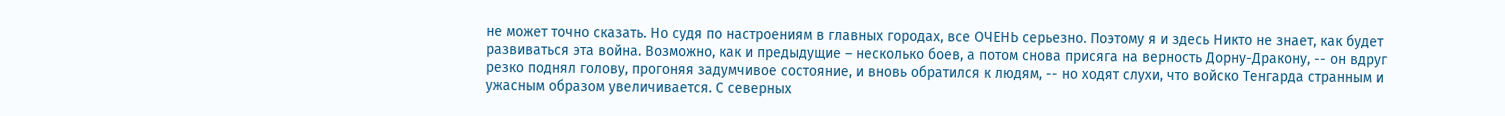не может точно сказать. Но судя по настроениям в главных городах, все ОЧЕНЬ серьезно. Поэтому я и здесь Никто не знает, как будет развиваться эта война. Возможно, как и предыдущие – несколько боев, а потом снова присяга на верность Дорну-Дракону, -- он вдруг резко поднял голову, прогоняя задумчивое состояние, и вновь обратился к людям, -- но ходят слухи, что войско Тенгарда странным и ужасным образом увеличивается. С северных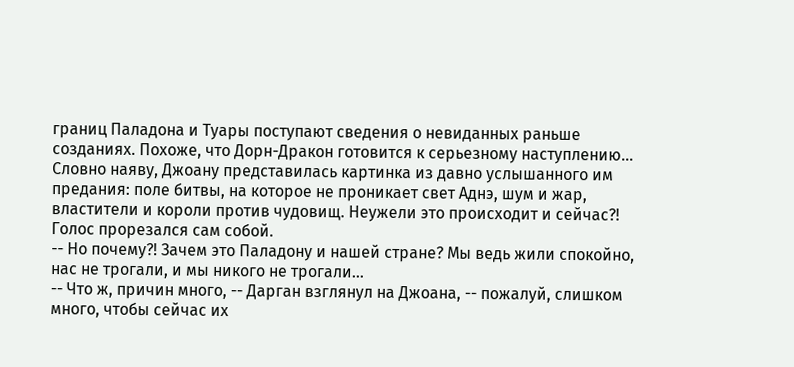границ Паладона и Туары поступают сведения о невиданных раньше созданиях. Похоже, что Дорн-Дракон готовится к серьезному наступлению…
Словно наяву, Джоану представилась картинка из давно услышанного им предания: поле битвы, на которое не проникает свет Аднэ, шум и жар, властители и короли против чудовищ. Неужели это происходит и сейчас?! Голос прорезался сам собой.
-- Но почему?! Зачем это Паладону и нашей стране? Мы ведь жили спокойно, нас не трогали, и мы никого не трогали…
-- Что ж, причин много, -- Дарган взглянул на Джоана, -- пожалуй, слишком много, чтобы сейчас их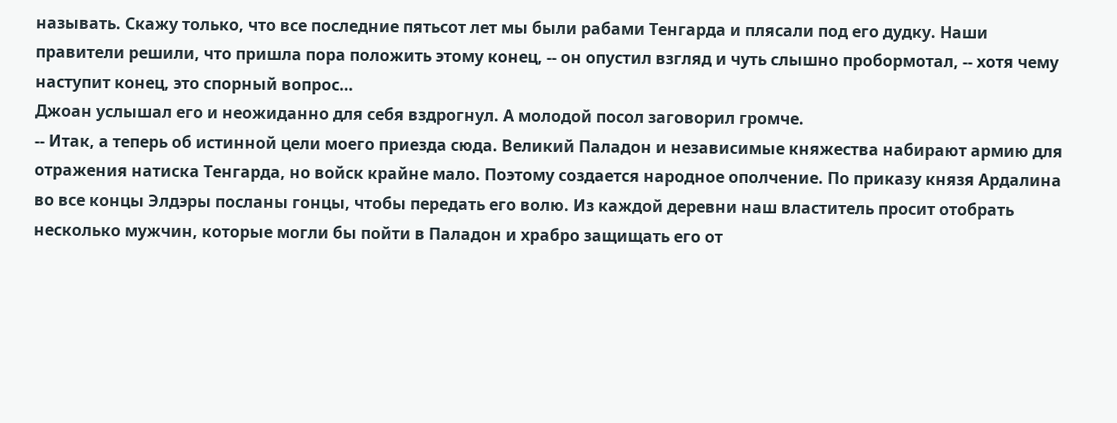называть. Скажу только, что все последние пятьсот лет мы были рабами Тенгарда и плясали под его дудку. Наши правители решили, что пришла пора положить этому конец, -- он опустил взгляд и чуть слышно пробормотал, -- хотя чему наступит конец, это спорный вопрос…
Джоан услышал его и неожиданно для себя вздрогнул. А молодой посол заговорил громче.
-- Итак, а теперь об истинной цели моего приезда сюда. Великий Паладон и независимые княжества набирают армию для отражения натиска Тенгарда, но войск крайне мало. Поэтому создается народное ополчение. По приказу князя Ардалина во все концы Элдэры посланы гонцы, чтобы передать его волю. Из каждой деревни наш властитель просит отобрать несколько мужчин, которые могли бы пойти в Паладон и храбро защищать его от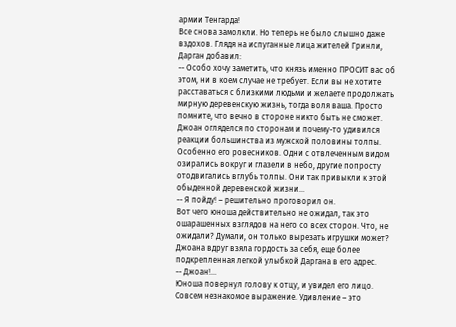армии Тенгарда!
Все снова замолкли. Но теперь не было слышно даже вздохов. Глядя на испуганные лица жителей Гринли, Дарган добавил:
-- Особо хочу заметить, что князь именно ПРОСИТ вас об этом, ни в коем случае не требует. Если вы не хотите расставаться с близкими людьми и желаете продолжать мирную деревенскую жизнь, тогда воля ваша. Просто помните, что вечно в стороне никто быть не сможет.
Джоан огляделся по сторонам и почему-то удивился реакции большинства из мужской половины толпы. Особенно его ровесников. Одни с отвлеченным видом озирались вокруг и глазели в небо, другие попросту отодвигались вглубь толпы. Они так привыкли к этой обыденной деревенской жизни…
-- Я пойду! – решительно проговорил он.
Вот чего юноша действительно не ожидал, так это ошарашенных взглядов на него со всех сторон. Что, не ожидали? Думали, он только вырезать игрушки может? Джоана вдруг взяла гордость за себя, еще более подкрепленная легкой улыбкой Даргана в его адрес.
-- Джоан!...
Юноша повернул голову к отцу, и увидел его лицо. Совсем незнакомое выражение. Удивление – это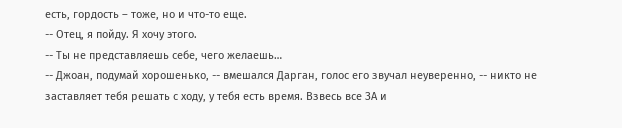есть, гордость – тоже, но и что-то еще.
-- Отец, я пойду. Я хочу этого.
-- Ты не представляешь себе, чего желаешь…
-- Джоан, подумай хорошенько, -- вмешался Дарган, голос его звучал неуверенно, -- никто не заставляет тебя решать с ходу, у тебя есть время. Взвесь все ЗА и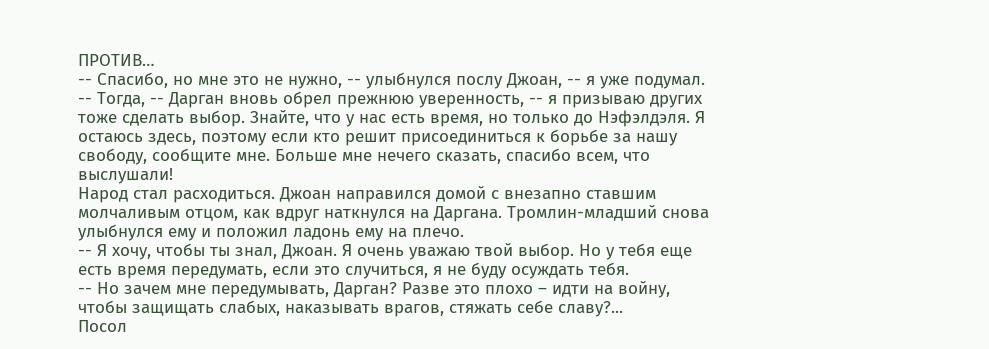ПРОТИВ…
-- Спасибо, но мне это не нужно, -- улыбнулся послу Джоан, -- я уже подумал.
-- Тогда, -- Дарган вновь обрел прежнюю уверенность, -- я призываю других тоже сделать выбор. Знайте, что у нас есть время, но только до Нэфэлдэля. Я остаюсь здесь, поэтому если кто решит присоединиться к борьбе за нашу свободу, сообщите мне. Больше мне нечего сказать, спасибо всем, что выслушали!
Народ стал расходиться. Джоан направился домой с внезапно ставшим молчаливым отцом, как вдруг наткнулся на Даргана. Тромлин-младший снова улыбнулся ему и положил ладонь ему на плечо.
-- Я хочу, чтобы ты знал, Джоан. Я очень уважаю твой выбор. Но у тебя еще есть время передумать, если это случиться, я не буду осуждать тебя.
-- Но зачем мне передумывать, Дарган? Разве это плохо – идти на войну, чтобы защищать слабых, наказывать врагов, стяжать себе славу?...
Посол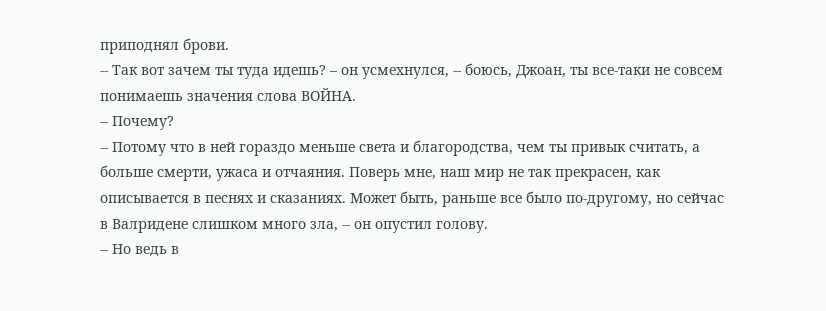приподнял брови.
-- Так вот зачем ты туда идешь? – он усмехнулся, -- боюсь, Джоан, ты все-таки не совсем понимаешь значения слова ВОЙНА.
-- Почему?
-- Потому что в ней гораздо меньше света и благородства, чем ты привык считать, а больше смерти, ужаса и отчаяния. Поверь мне, наш мир не так прекрасен, как описывается в песнях и сказаниях. Может быть, раньше все было по-другому, но сейчас в Валридене слишком много зла, -- он опустил голову.
-- Но ведь в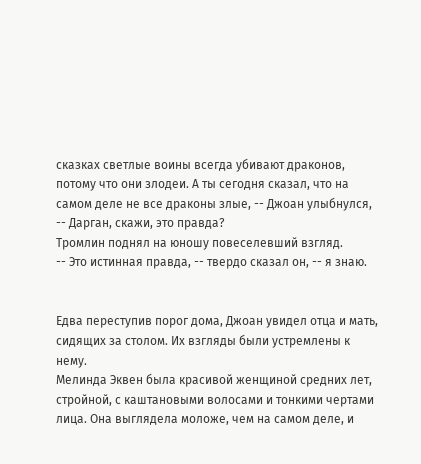сказках светлые воины всегда убивают драконов, потому что они злодеи. А ты сегодня сказал, что на самом деле не все драконы злые, -- Джоан улыбнулся, -- Дарган, скажи, это правда?
Тромлин поднял на юношу повеселевший взгляд.
-- Это истинная правда, -- твердо сказал он, -- я знаю.


Едва переступив порог дома, Джоан увидел отца и мать, сидящих за столом. Их взгляды были устремлены к нему.
Мелинда Эквен была красивой женщиной средних лет, стройной, с каштановыми волосами и тонкими чертами лица. Она выглядела моложе, чем на самом деле, и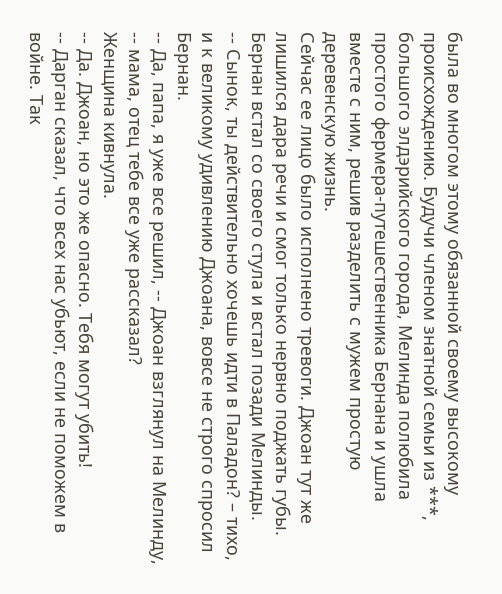была во многом этому обязанной своему высокому происхождению. Будучи членом знатной семьи из ***, большого элдэрийского города, Мелинда полюбила простого фермера-путешественника Бернана и ушла вместе с ним, решив разделить с мужем простую деревенскую жизнь.
Сейчас ее лицо было исполнено тревоги. Джоан тут же лишился дара речи и смог только нервно поджать губы. Бернан встал со своего стула и встал позади Мелинды.
-- Сынок, ты действительно хочешь идти в Паладон? – тихо, и к великому удивлению Джоана, вовсе не строго спросил Бернан.
-- Да, папа, я уже все решил, -- Джоан взглянул на Мелинду, -- мама, отец тебе все уже рассказал?
Женщина кивнула.
-- Да. Джоан, но это же опасно. Тебя могут убить!
-- Дарган сказал, что всех нас убьют, если не поможем в войне. Так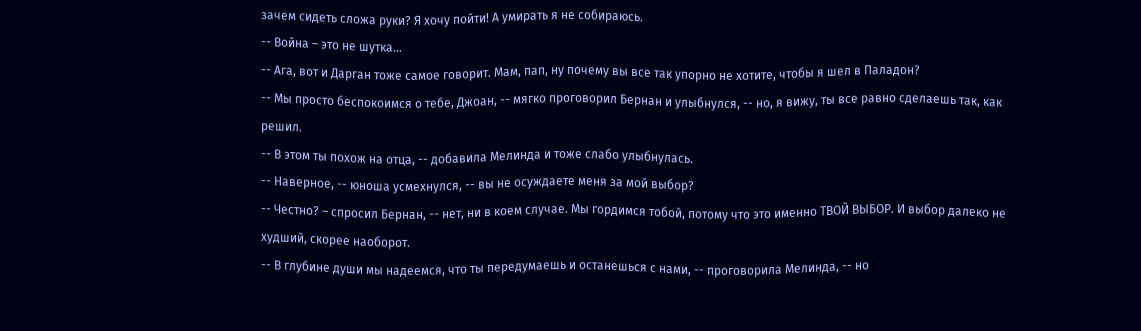зачем сидеть сложа руки? Я хочу пойти! А умирать я не собираюсь.
-- Война – это не шутка…
-- Ага, вот и Дарган тоже самое говорит. Мам, пап, ну почему вы все так упорно не хотите, чтобы я шел в Паладон?
-- Мы просто беспокоимся о тебе, Джоан, -- мягко проговорил Бернан и улыбнулся, -- но, я вижу, ты все равно сделаешь так, как решил.
-- В этом ты похож на отца, -- добавила Мелинда и тоже слабо улыбнулась.
-- Наверное, -- юноша усмехнулся, -- вы не осуждаете меня за мой выбор?
-- Честно? – спросил Бернан, -- нет, ни в коем случае. Мы гордимся тобой, потому что это именно ТВОЙ ВЫБОР. И выбор далеко не худший, скорее наоборот.
-- В глубине души мы надеемся, что ты передумаешь и останешься с нами, -- проговорила Мелинда, -- но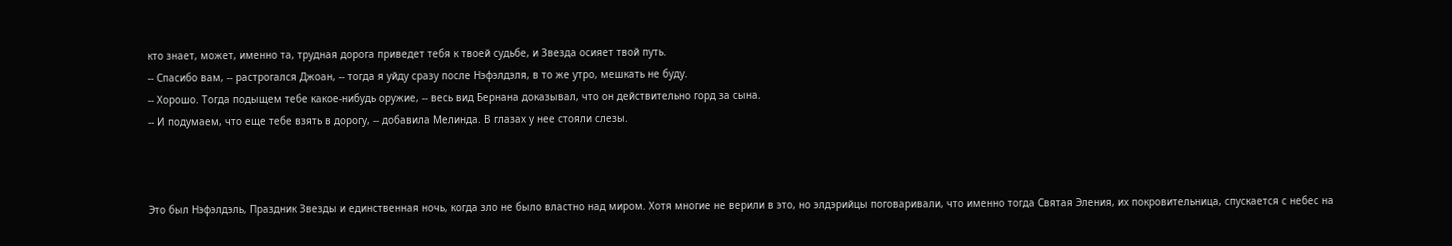кто знает, может, именно та, трудная дорога приведет тебя к твоей судьбе, и Звезда осияет твой путь.
-- Спасибо вам, -- растрогался Джоан, -- тогда я уйду сразу после Нэфэлдэля, в то же утро, мешкать не буду.
-- Хорошо. Тогда подыщем тебе какое-нибудь оружие, -- весь вид Бернана доказывал, что он действительно горд за сына.
-- И подумаем, что еще тебе взять в дорогу, -- добавила Мелинда. В глазах у нее стояли слезы.



Это был Нэфэлдэль, Праздник Звезды и единственная ночь, когда зло не было властно над миром. Хотя многие не верили в это, но элдэрийцы поговаривали, что именно тогда Святая Эления, их покровительница, спускается с небес на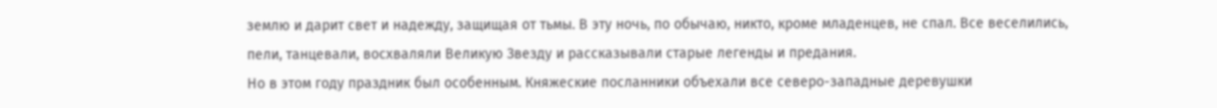землю и дарит свет и надежду, защищая от тьмы. В эту ночь, по обычаю, никто, кроме младенцев, не спал. Все веселились, пели, танцевали, восхваляли Великую Звезду и рассказывали старые легенды и предания.
Но в этом году праздник был особенным. Княжеские посланники объехали все северо-западные деревушки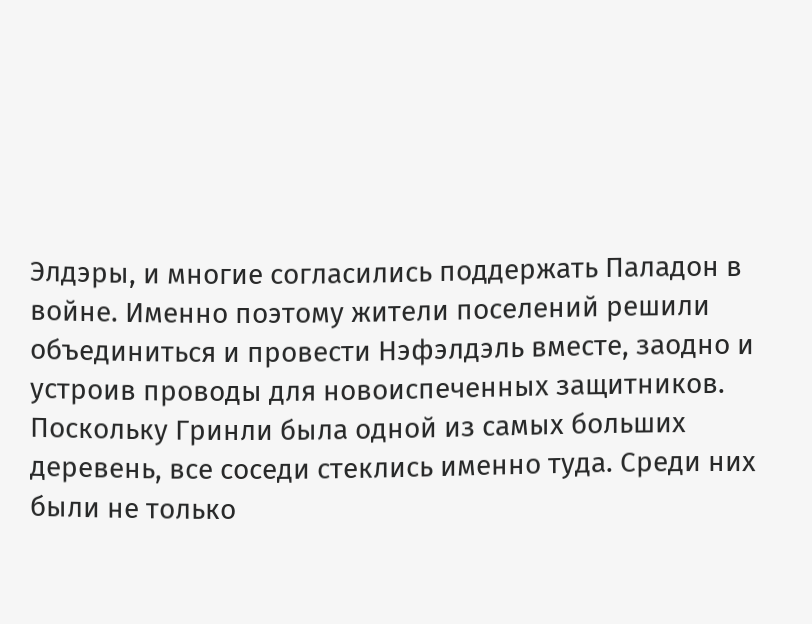Элдэры, и многие согласились поддержать Паладон в войне. Именно поэтому жители поселений решили объединиться и провести Нэфэлдэль вместе, заодно и устроив проводы для новоиспеченных защитников. Поскольку Гринли была одной из самых больших деревень, все соседи стеклись именно туда. Среди них были не только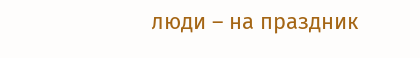люди – на праздник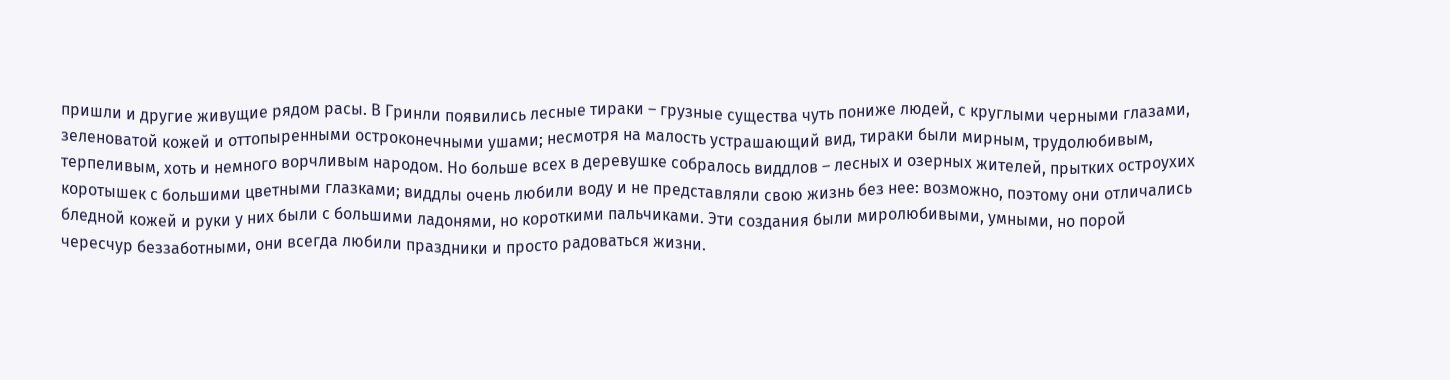пришли и другие живущие рядом расы. В Гринли появились лесные тираки – грузные существа чуть пониже людей, с круглыми черными глазами, зеленоватой кожей и оттопыренными остроконечными ушами; несмотря на малость устрашающий вид, тираки были мирным, трудолюбивым, терпеливым, хоть и немного ворчливым народом. Но больше всех в деревушке собралось виддлов – лесных и озерных жителей, прытких остроухих коротышек с большими цветными глазками; виддлы очень любили воду и не представляли свою жизнь без нее: возможно, поэтому они отличались бледной кожей и руки у них были с большими ладонями, но короткими пальчиками. Эти создания были миролюбивыми, умными, но порой чересчур беззаботными, они всегда любили праздники и просто радоваться жизни.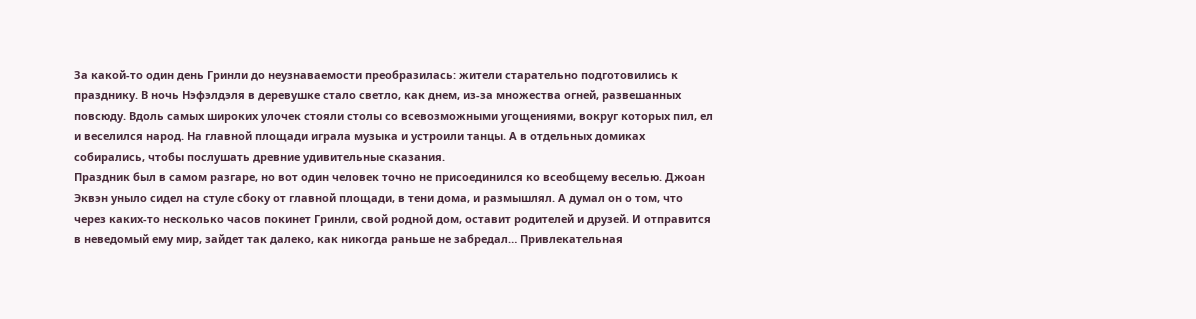За какой-то один день Гринли до неузнаваемости преобразилась: жители старательно подготовились к празднику. В ночь Нэфэлдэля в деревушке стало светло, как днем, из-за множества огней, развешанных повсюду. Вдоль самых широких улочек стояли столы со всевозможными угощениями, вокруг которых пил, ел и веселился народ. На главной площади играла музыка и устроили танцы. А в отдельных домиках собирались, чтобы послушать древние удивительные сказания.
Праздник был в самом разгаре, но вот один человек точно не присоединился ко всеобщему веселью. Джоан Эквэн уныло сидел на стуле сбоку от главной площади, в тени дома, и размышлял. А думал он о том, что через каких-то несколько часов покинет Гринли, свой родной дом, оставит родителей и друзей. И отправится в неведомый ему мир, зайдет так далеко, как никогда раньше не забредал… Привлекательная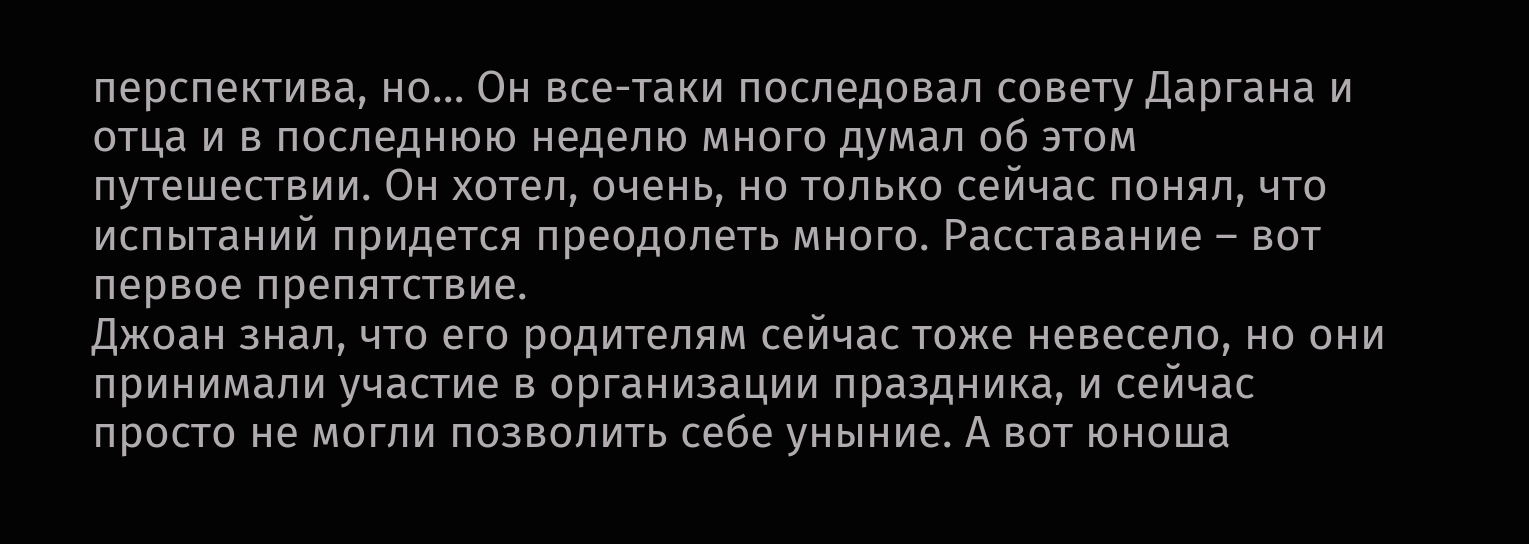перспектива, но… Он все-таки последовал совету Даргана и отца и в последнюю неделю много думал об этом путешествии. Он хотел, очень, но только сейчас понял, что испытаний придется преодолеть много. Расставание – вот первое препятствие.
Джоан знал, что его родителям сейчас тоже невесело, но они принимали участие в организации праздника, и сейчас просто не могли позволить себе уныние. А вот юноша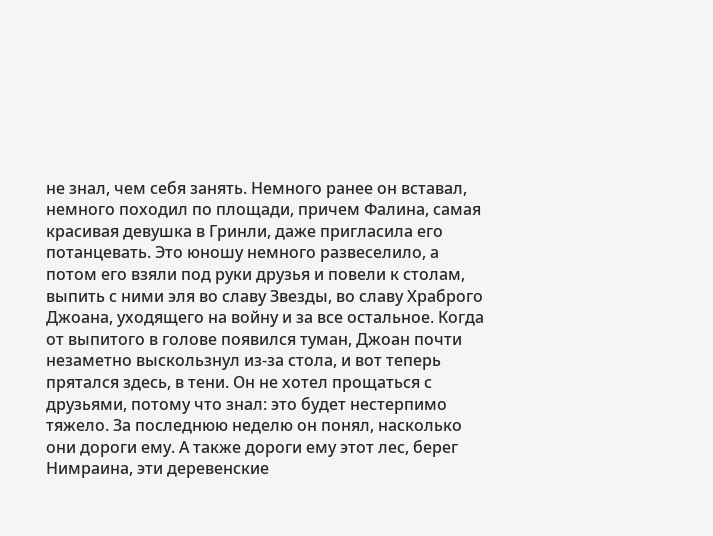не знал, чем себя занять. Немного ранее он вставал, немного походил по площади, причем Фалина, самая красивая девушка в Гринли, даже пригласила его потанцевать. Это юношу немного развеселило, а потом его взяли под руки друзья и повели к столам, выпить с ними эля во славу Звезды, во славу Храброго Джоана, уходящего на войну и за все остальное. Когда от выпитого в голове появился туман, Джоан почти незаметно выскользнул из-за стола, и вот теперь прятался здесь, в тени. Он не хотел прощаться с друзьями, потому что знал: это будет нестерпимо тяжело. За последнюю неделю он понял, насколько они дороги ему. А также дороги ему этот лес, берег Нимраина, эти деревенские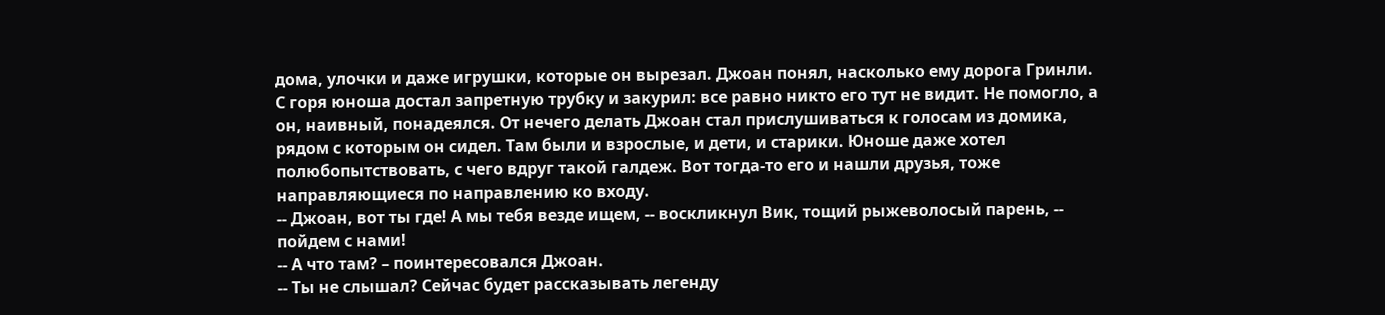дома, улочки и даже игрушки, которые он вырезал. Джоан понял, насколько ему дорога Гринли.
С горя юноша достал запретную трубку и закурил: все равно никто его тут не видит. Не помогло, а он, наивный, понадеялся. От нечего делать Джоан стал прислушиваться к голосам из домика, рядом с которым он сидел. Там были и взрослые, и дети, и старики. Юноше даже хотел полюбопытствовать, с чего вдруг такой галдеж. Вот тогда-то его и нашли друзья, тоже направляющиеся по направлению ко входу.
-- Джоан, вот ты где! А мы тебя везде ищем, -- воскликнул Вик, тощий рыжеволосый парень, -- пойдем с нами!
-- А что там? – поинтересовался Джоан.
-- Ты не слышал? Сейчас будет рассказывать легенду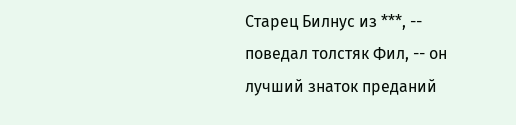Старец Билнус из ***, -- поведал толстяк Фил, -- он лучший знаток преданий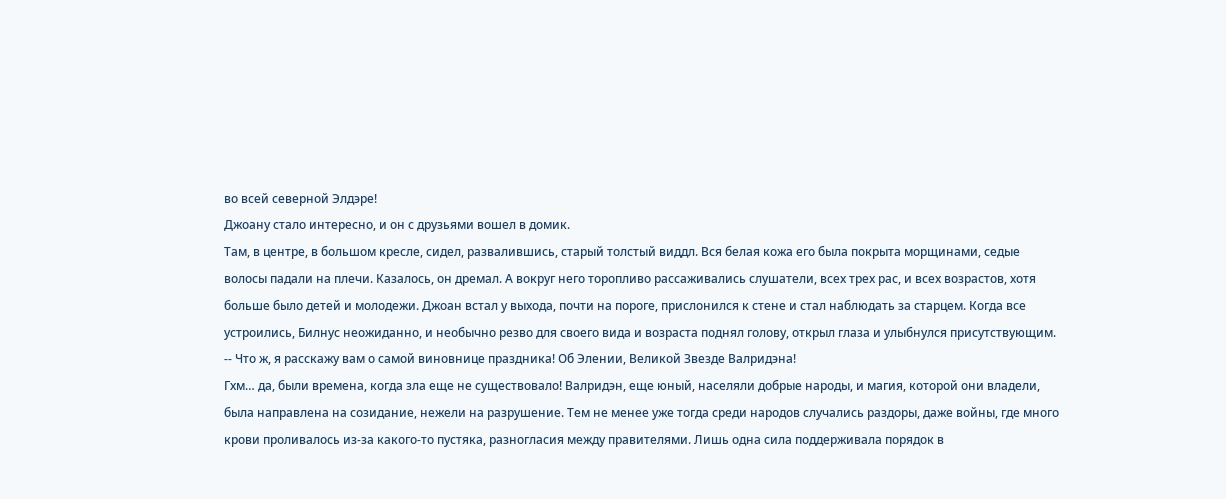во всей северной Элдэре!
Джоану стало интересно, и он с друзьями вошел в домик.
Там, в центре, в большом кресле, сидел, развалившись, старый толстый виддл. Вся белая кожа его была покрыта морщинами, седые волосы падали на плечи. Казалось, он дремал. А вокруг него торопливо рассаживались слушатели, всех трех рас, и всех возрастов, хотя больше было детей и молодежи. Джоан встал у выхода, почти на пороге, прислонился к стене и стал наблюдать за старцем. Когда все устроились, Билнус неожиданно, и необычно резво для своего вида и возраста поднял голову, открыл глаза и улыбнулся присутствующим.
-- Что ж, я расскажу вам о самой виновнице праздника! Об Элении, Великой Звезде Валридэна!
Гхм… да, были времена, когда зла еще не существовало! Валридэн, еще юный, населяли добрые народы, и магия, которой они владели, была направлена на созидание, нежели на разрушение. Тем не менее уже тогда среди народов случались раздоры, даже войны, где много крови проливалось из-за какого-то пустяка, разногласия между правителями. Лишь одна сила поддерживала порядок в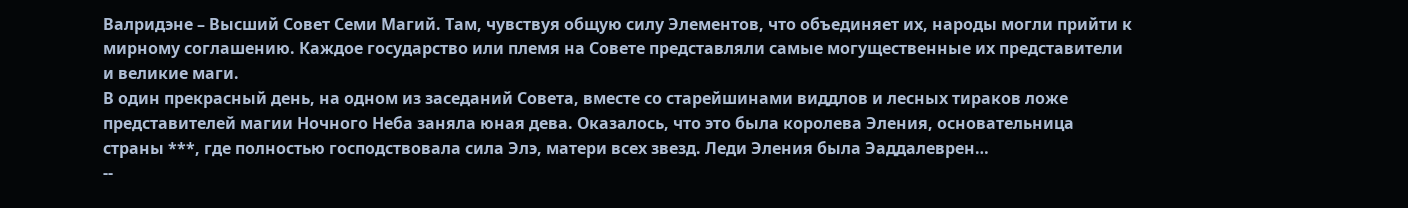Валридэне – Высший Совет Семи Магий. Там, чувствуя общую силу Элементов, что объединяет их, народы могли прийти к мирному соглашению. Каждое государство или племя на Совете представляли самые могущественные их представители и великие маги.
В один прекрасный день, на одном из заседаний Совета, вместе со старейшинами виддлов и лесных тираков ложе представителей магии Ночного Неба заняла юная дева. Оказалось, что это была королева Эления, основательница страны ***, где полностью господствовала сила Элэ, матери всех звезд. Леди Эления была Эаддалеврен…
--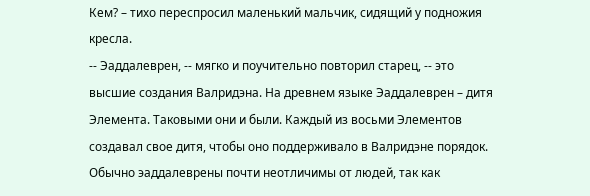Кем? – тихо переспросил маленький мальчик, сидящий у подножия кресла.
-- Эаддалеврен, -- мягко и поучительно повторил старец, -- это высшие создания Валридэна. На древнем языке Эаддалеврен – дитя Элемента. Таковыми они и были. Каждый из восьми Элементов создавал свое дитя, чтобы оно поддерживало в Валридэне порядок. Обычно эаддалеврены почти неотличимы от людей, так как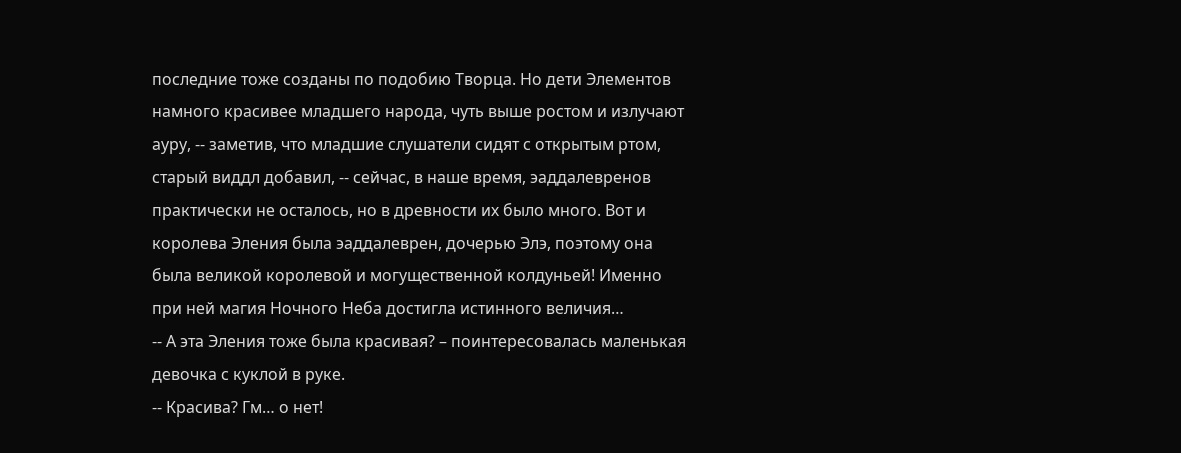последние тоже созданы по подобию Творца. Но дети Элементов намного красивее младшего народа, чуть выше ростом и излучают ауру, -- заметив, что младшие слушатели сидят с открытым ртом, старый виддл добавил, -- сейчас, в наше время, эаддалевренов практически не осталось, но в древности их было много. Вот и королева Эления была эаддалеврен, дочерью Элэ, поэтому она была великой королевой и могущественной колдуньей! Именно при ней магия Ночного Неба достигла истинного величия…
-- А эта Эления тоже была красивая? – поинтересовалась маленькая девочка с куклой в руке.
-- Красива? Гм… о нет!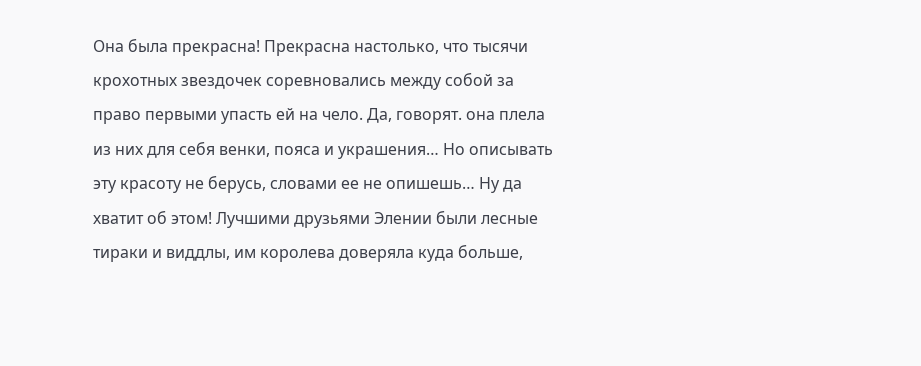Она была прекрасна! Прекрасна настолько, что тысячи крохотных звездочек соревновались между собой за право первыми упасть ей на чело. Да, говорят. она плела из них для себя венки, пояса и украшения… Но описывать эту красоту не берусь, словами ее не опишешь… Ну да хватит об этом! Лучшими друзьями Элении были лесные тираки и виддлы, им королева доверяла куда больше,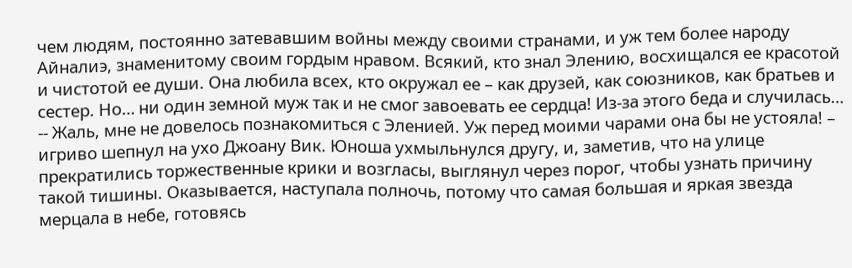чем людям, постоянно затевавшим войны между своими странами, и уж тем более народу Айналиэ, знаменитому своим гордым нравом. Всякий, кто знал Элению, восхищался ее красотой и чистотой ее души. Она любила всех, кто окружал ее – как друзей, как союзников, как братьев и сестер. Но… ни один земной муж так и не смог завоевать ее сердца! Из-за этого беда и случилась…
-- Жаль, мне не довелось познакомиться с Эленией. Уж перед моими чарами она бы не устояла! – игриво шепнул на ухо Джоану Вик. Юноша ухмыльнулся другу, и, заметив, что на улице прекратились торжественные крики и возгласы, выглянул через порог, чтобы узнать причину такой тишины. Оказывается, наступала полночь, потому что самая большая и яркая звезда мерцала в небе, готовясь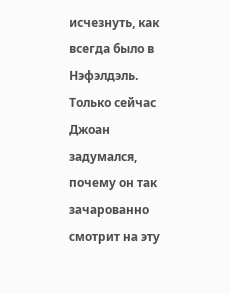исчезнуть, как всегда было в Нэфэлдэль. Только сейчас Джоан задумался, почему он так зачарованно смотрит на эту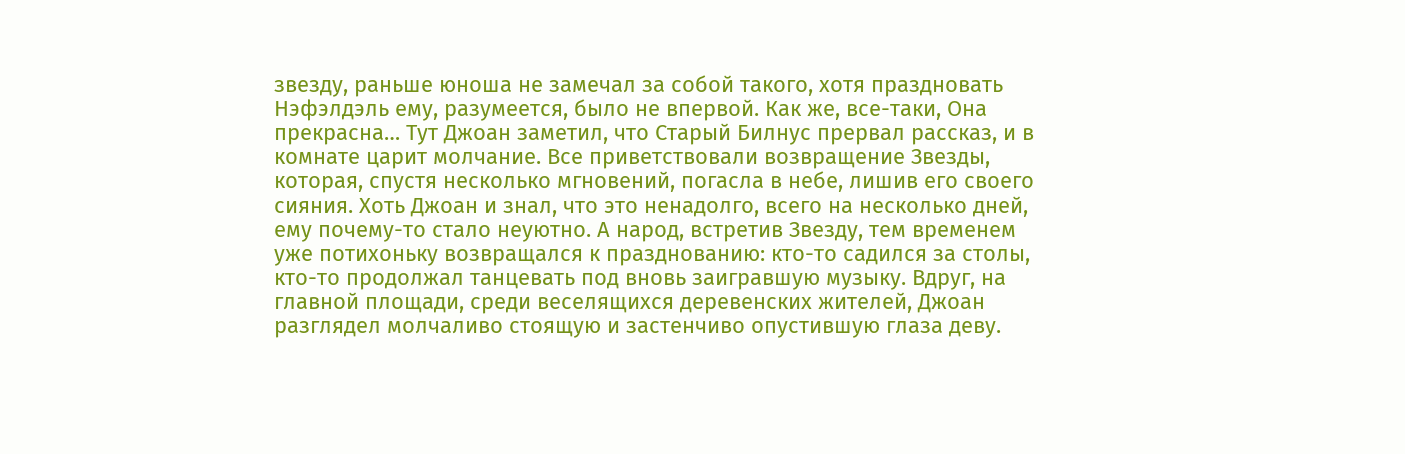звезду, раньше юноша не замечал за собой такого, хотя праздновать Нэфэлдэль ему, разумеется, было не впервой. Как же, все-таки, Она прекрасна… Тут Джоан заметил, что Старый Билнус прервал рассказ, и в комнате царит молчание. Все приветствовали возвращение Звезды, которая, спустя несколько мгновений, погасла в небе, лишив его своего сияния. Хоть Джоан и знал, что это ненадолго, всего на несколько дней, ему почему-то стало неуютно. А народ, встретив Звезду, тем временем уже потихоньку возвращался к празднованию: кто-то садился за столы, кто-то продолжал танцевать под вновь заигравшую музыку. Вдруг, на главной площади, среди веселящихся деревенских жителей, Джоан разглядел молчаливо стоящую и застенчиво опустившую глаза деву.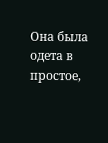Она была одета в простое,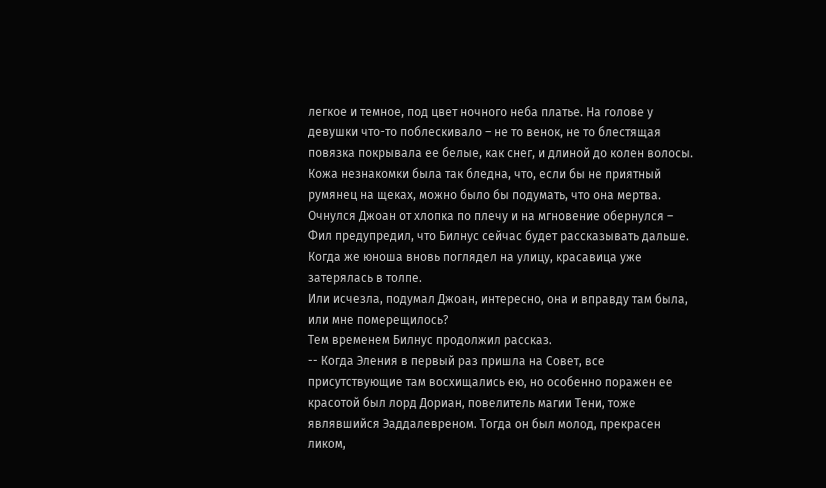легкое и темное, под цвет ночного неба платье. На голове у девушки что-то поблескивало – не то венок, не то блестящая повязка покрывала ее белые, как снег, и длиной до колен волосы. Кожа незнакомки была так бледна, что, если бы не приятный румянец на щеках, можно было бы подумать, что она мертва. Очнулся Джоан от хлопка по плечу и на мгновение обернулся – Фил предупредил, что Билнус сейчас будет рассказывать дальше. Когда же юноша вновь поглядел на улицу, красавица уже затерялась в толпе.
Или исчезла, подумал Джоан, интересно, она и вправду там была, или мне померещилось?
Тем временем Билнус продолжил рассказ.
-- Когда Эления в первый раз пришла на Совет, все присутствующие там восхищались ею, но особенно поражен ее красотой был лорд Дориан, повелитель магии Тени, тоже являвшийся Эаддалевреном. Тогда он был молод, прекрасен ликом,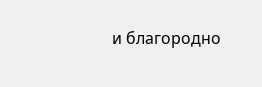и благородно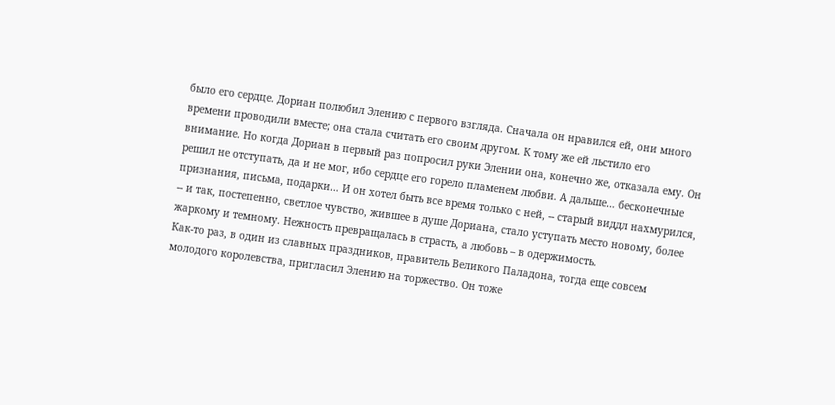было его сердце. Дориан полюбил Элению с первого взгляда. Сначала он нравился ей, они много времени проводили вместе; она стала считать его своим другом. К тому же ей льстило его внимание. Но когда Дориан в первый раз попросил руки Элении она, конечно же, отказала ему. Он решил не отступать, да и не мог, ибо сердце его горело пламенем любви. А дальше… бесконечные признания, письма, подарки… И он хотел быть все время только с ней, -- старый виддл нахмурился, -- и так, постепенно, светлое чувство, жившее в душе Дориана, стало уступать место новому, более жаркому и темному. Нежность превращалась в страсть, а любовь – в одержимость.
Как-то раз, в один из славных праздников, правитель Великого Паладона, тогда еще совсем молодого королевства, пригласил Элению на торжество. Он тоже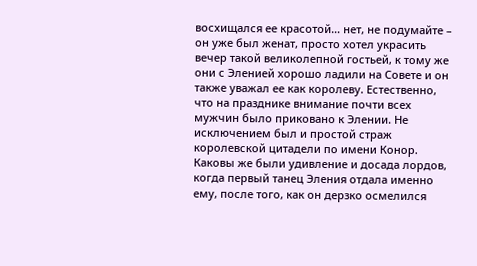восхищался ее красотой… нет, не подумайте – он уже был женат, просто хотел украсить вечер такой великолепной гостьей, к тому же они с Эленией хорошо ладили на Совете и он также уважал ее как королеву. Естественно, что на празднике внимание почти всех мужчин было приковано к Элении. Не исключением был и простой страж королевской цитадели по имени Конор. Каковы же были удивление и досада лордов, когда первый танец Эления отдала именно ему, после того, как он дерзко осмелился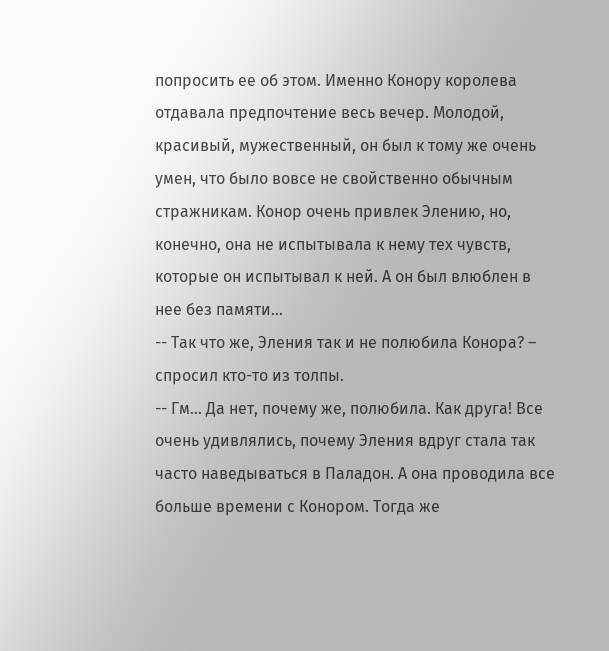попросить ее об этом. Именно Конору королева отдавала предпочтение весь вечер. Молодой, красивый, мужественный, он был к тому же очень умен, что было вовсе не свойственно обычным стражникам. Конор очень привлек Элению, но, конечно, она не испытывала к нему тех чувств, которые он испытывал к ней. А он был влюблен в нее без памяти…
-- Так что же, Эления так и не полюбила Конора? – спросил кто-то из толпы.
-- Гм… Да нет, почему же, полюбила. Как друга! Все очень удивлялись, почему Эления вдруг стала так часто наведываться в Паладон. А она проводила все больше времени с Конором. Тогда же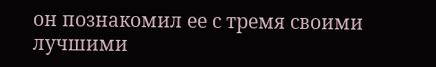он познакомил ее с тремя своими лучшими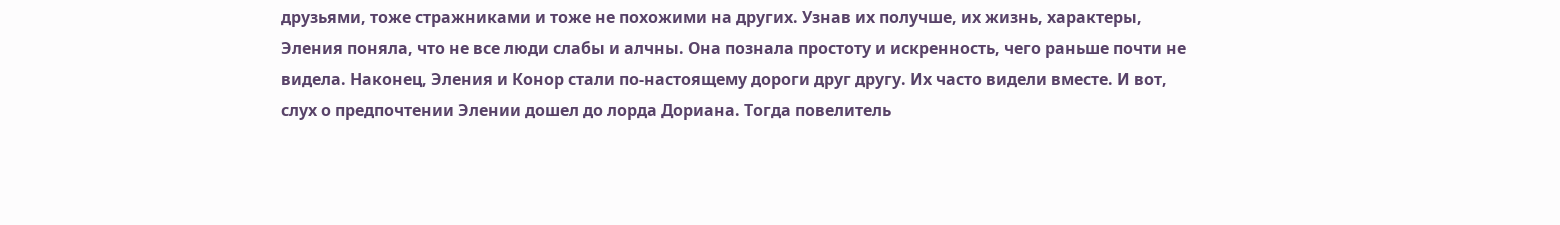друзьями, тоже стражниками и тоже не похожими на других. Узнав их получше, их жизнь, характеры, Эления поняла, что не все люди слабы и алчны. Она познала простоту и искренность, чего раньше почти не видела. Наконец, Эления и Конор стали по-настоящему дороги друг другу. Их часто видели вместе. И вот, слух о предпочтении Элении дошел до лорда Дориана. Тогда повелитель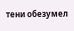тени обезумел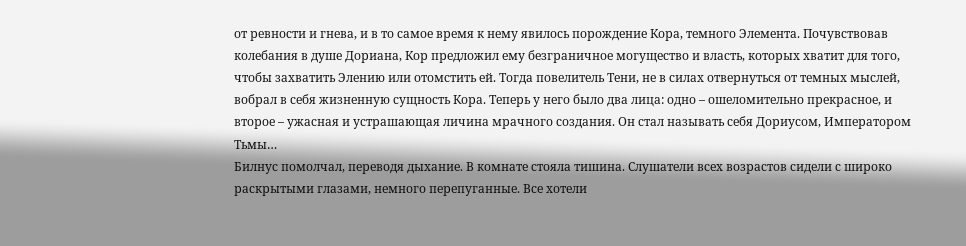от ревности и гнева, и в то самое время к нему явилось порождение Кора, темного Элемента. Почувствовав колебания в душе Дориана, Кор предложил ему безграничное могущество и власть, которых хватит для того, чтобы захватить Элению или отомстить ей. Тогда повелитель Тени, не в силах отвернуться от темных мыслей, вобрал в себя жизненную сущность Кора. Теперь у него было два лица: одно – ошеломительно прекрасное, и второе – ужасная и устрашающая личина мрачного создания. Он стал называть себя Дориусом, Императором Тьмы…
Билнус помолчал, переводя дыхание. В комнате стояла тишина. Слушатели всех возрастов сидели с широко раскрытыми глазами, немного перепуганные. Все хотели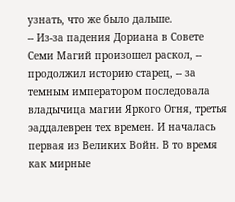узнать, что же было дальше.
-- Из-за падения Дориана в Совете Семи Магий произошел раскол, -- продолжил историю старец, -- за темным императором последовала владычица магии Яркого Огня, третья эаддалеврен тех времен. И началась первая из Великих Войн. В то время как мирные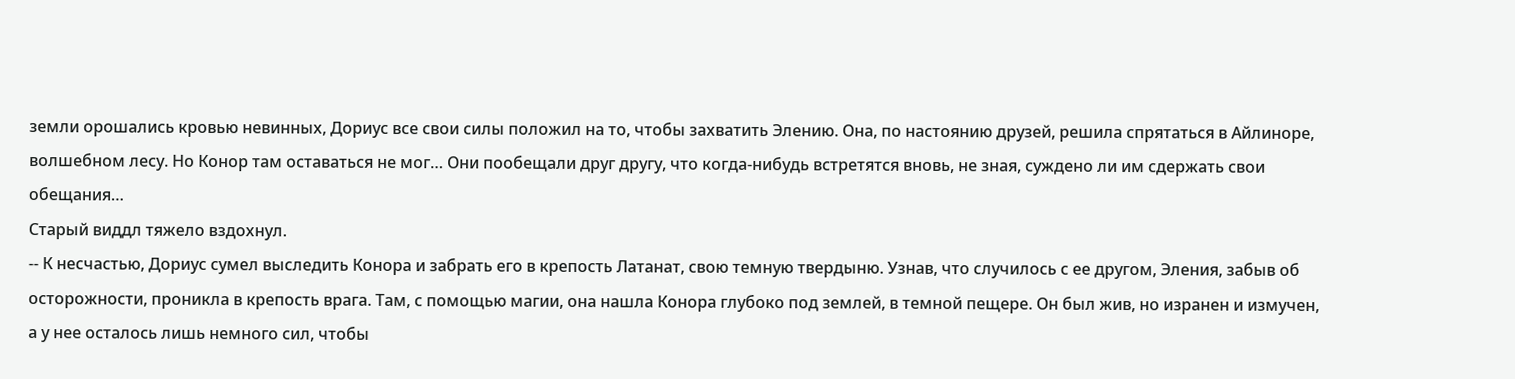земли орошались кровью невинных, Дориус все свои силы положил на то, чтобы захватить Элению. Она, по настоянию друзей, решила спрятаться в Айлиноре, волшебном лесу. Но Конор там оставаться не мог… Они пообещали друг другу, что когда-нибудь встретятся вновь, не зная, суждено ли им сдержать свои обещания…
Старый виддл тяжело вздохнул.
-- К несчастью, Дориус сумел выследить Конора и забрать его в крепость Латанат, свою темную твердыню. Узнав, что случилось с ее другом, Эления, забыв об осторожности, проникла в крепость врага. Там, с помощью магии, она нашла Конора глубоко под землей, в темной пещере. Он был жив, но изранен и измучен, а у нее осталось лишь немного сил, чтобы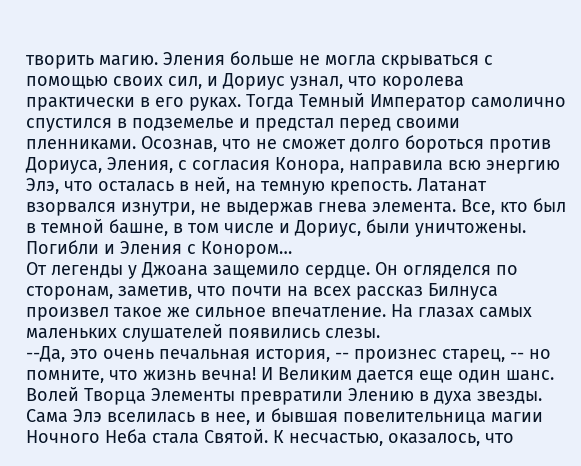творить магию. Эления больше не могла скрываться с помощью своих сил, и Дориус узнал, что королева практически в его руках. Тогда Темный Император самолично спустился в подземелье и предстал перед своими пленниками. Осознав, что не сможет долго бороться против Дориуса, Эления, с согласия Конора, направила всю энергию Элэ, что осталась в ней, на темную крепость. Латанат взорвался изнутри, не выдержав гнева элемента. Все, кто был в темной башне, в том числе и Дориус, были уничтожены. Погибли и Эления с Конором…
От легенды у Джоана защемило сердце. Он огляделся по сторонам, заметив, что почти на всех рассказ Билнуса произвел такое же сильное впечатление. На глазах самых маленьких слушателей появились слезы.
--Да, это очень печальная история, -- произнес старец, -- но помните, что жизнь вечна! И Великим дается еще один шанс. Волей Творца Элементы превратили Элению в духа звезды. Сама Элэ вселилась в нее, и бывшая повелительница магии Ночного Неба стала Святой. К несчастью, оказалось, что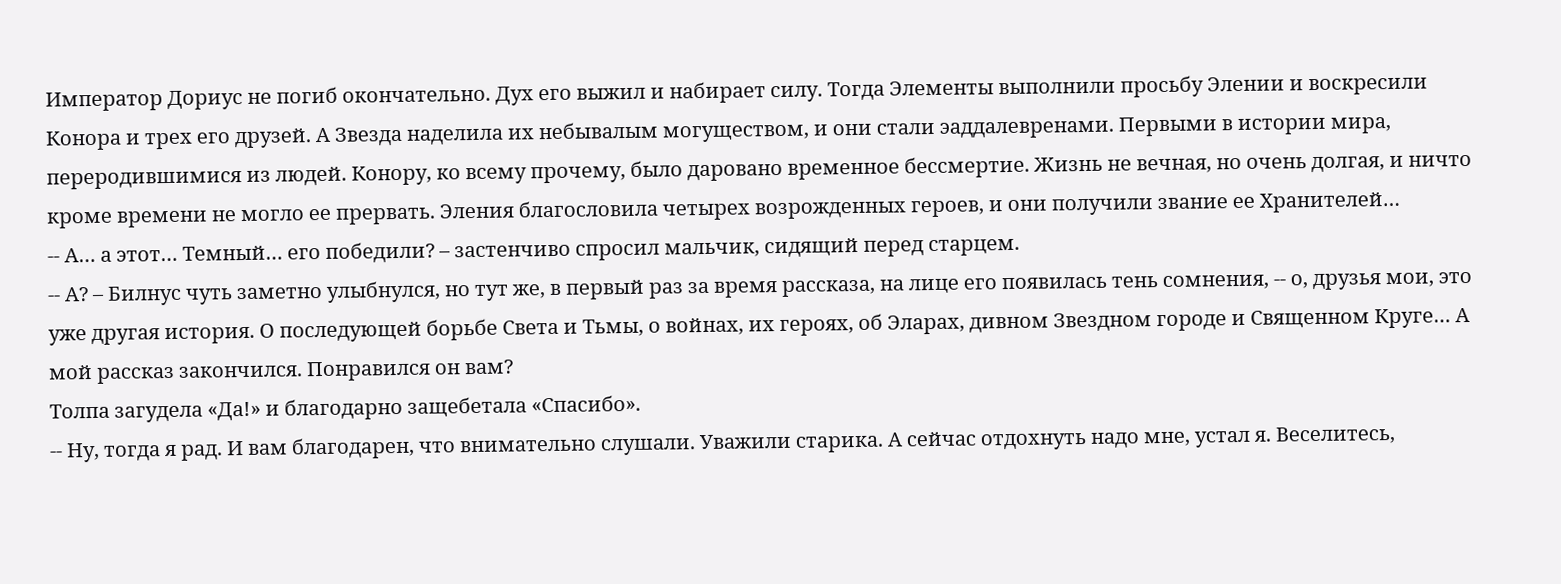Император Дориус не погиб окончательно. Дух его выжил и набирает силу. Тогда Элементы выполнили просьбу Элении и воскресили Конора и трех его друзей. А Звезда наделила их небывалым могуществом, и они стали эаддалевренами. Первыми в истории мира, переродившимися из людей. Конору, ко всему прочему, было даровано временное бессмертие. Жизнь не вечная, но очень долгая, и ничто кроме времени не могло ее прервать. Эления благословила четырех возрожденных героев, и они получили звание ее Хранителей…
-- А… а этот… Темный… его победили? – застенчиво спросил мальчик, сидящий перед старцем.
-- А? – Билнус чуть заметно улыбнулся, но тут же, в первый раз за время рассказа, на лице его появилась тень сомнения, -- о, друзья мои, это уже другая история. О последующей борьбе Света и Тьмы, о войнах, их героях, об Эларах, дивном Звездном городе и Священном Круге… А мой рассказ закончился. Понравился он вам?
Толпа загудела «Да!» и благодарно защебетала «Спасибо».
-- Ну, тогда я рад. И вам благодарен, что внимательно слушали. Уважили старика. А сейчас отдохнуть надо мне, устал я. Веселитесь,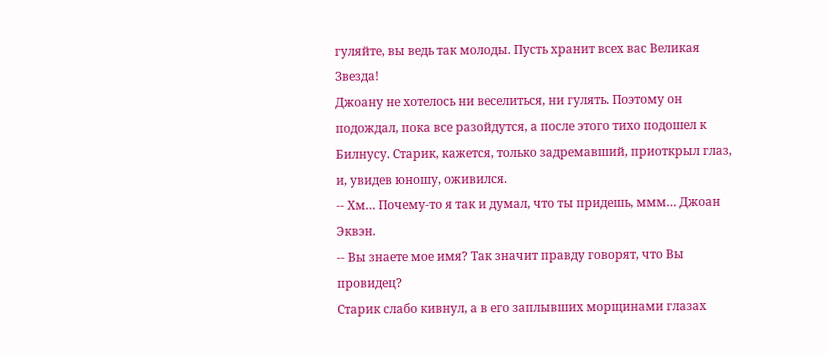гуляйте, вы ведь так молоды. Пусть хранит всех вас Великая Звезда!
Джоану не хотелось ни веселиться, ни гулять. Поэтому он подождал, пока все разойдутся, а после этого тихо подошел к Билнусу. Старик, кажется, только задремавший, приоткрыл глаз, и, увидев юношу, оживился.
-- Хм… Почему-то я так и думал, что ты придешь, ммм… Джоан Эквэн.
-- Вы знаете мое имя? Так значит правду говорят, что Вы провидец?
Старик слабо кивнул, а в его заплывших морщинами глазах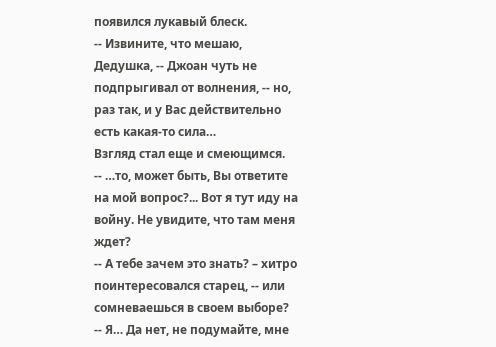появился лукавый блеск.
-- Извините, что мешаю, Дедушка, -- Джоан чуть не подпрыгивал от волнения, -- но, раз так, и у Вас действительно есть какая-то сила…
Взгляд стал еще и смеющимся.
-- …то, может быть, Вы ответите на мой вопрос?... Вот я тут иду на войну. Не увидите, что там меня ждет?
-- А тебе зачем это знать? – хитро поинтересовался старец, -- или сомневаешься в своем выборе?
-- Я… Да нет, не подумайте, мне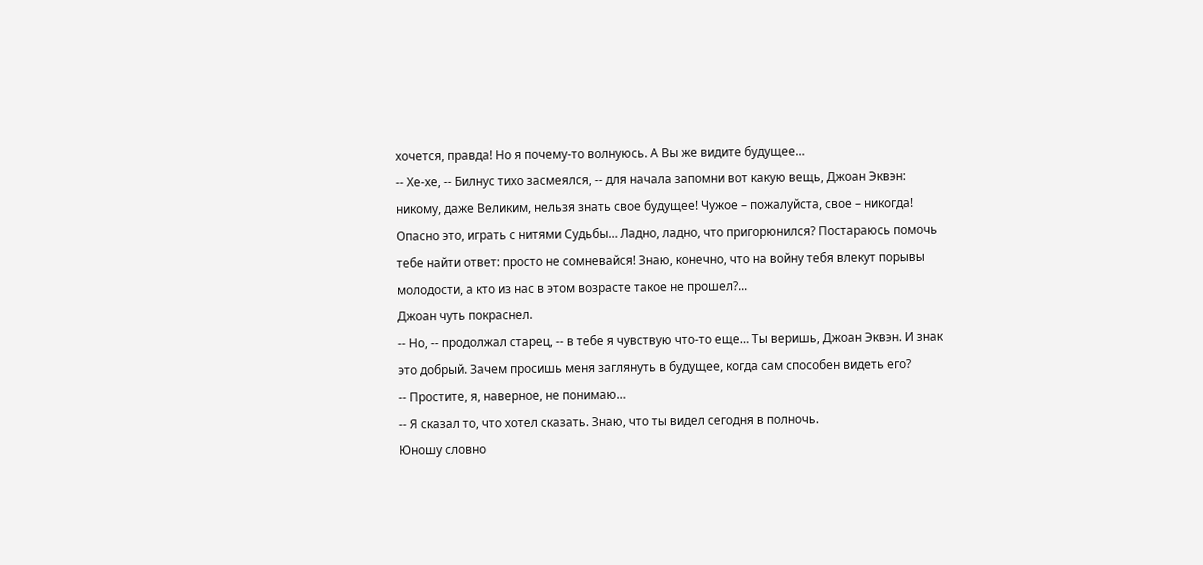хочется, правда! Но я почему-то волнуюсь. А Вы же видите будущее…
-- Хе-хе, -- Билнус тихо засмеялся, -- для начала запомни вот какую вещь, Джоан Эквэн: никому, даже Великим, нельзя знать свое будущее! Чужое – пожалуйста, свое – никогда! Опасно это, играть с нитями Судьбы… Ладно, ладно, что пригорюнился? Постараюсь помочь тебе найти ответ: просто не сомневайся! Знаю, конечно, что на войну тебя влекут порывы молодости, а кто из нас в этом возрасте такое не прошел?...
Джоан чуть покраснел.
-- Но, -- продолжал старец, -- в тебе я чувствую что-то еще… Ты веришь, Джоан Эквэн. И знак это добрый. Зачем просишь меня заглянуть в будущее, когда сам способен видеть его?
-- Простите, я, наверное, не понимаю…
-- Я сказал то, что хотел сказать. Знаю, что ты видел сегодня в полночь.
Юношу словно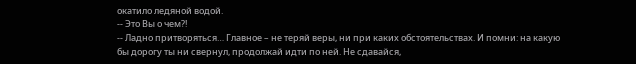окатило ледяной водой.
-- Это Вы о чем?!
-- Ладно притворяться… Главное – не теряй веры, ни при каких обстоятельствах. И помни: на какую бы дорогу ты ни свернул, продолжай идти по ней. Не сдавайся,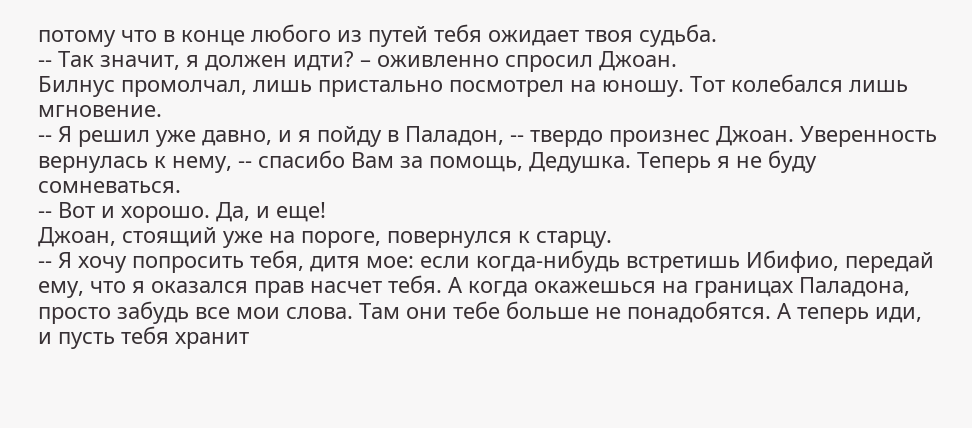потому что в конце любого из путей тебя ожидает твоя судьба.
-- Так значит, я должен идти? – оживленно спросил Джоан.
Билнус промолчал, лишь пристально посмотрел на юношу. Тот колебался лишь мгновение.
-- Я решил уже давно, и я пойду в Паладон, -- твердо произнес Джоан. Уверенность вернулась к нему, -- спасибо Вам за помощь, Дедушка. Теперь я не буду сомневаться.
-- Вот и хорошо. Да, и еще!
Джоан, стоящий уже на пороге, повернулся к старцу.
-- Я хочу попросить тебя, дитя мое: если когда-нибудь встретишь Ибифио, передай ему, что я оказался прав насчет тебя. А когда окажешься на границах Паладона, просто забудь все мои слова. Там они тебе больше не понадобятся. А теперь иди, и пусть тебя хранит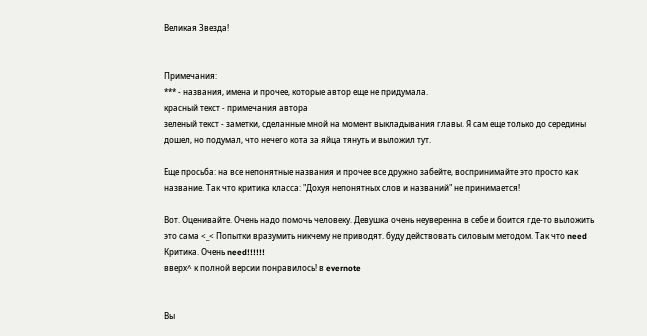Великая Звезда!


Примечания:
*** - названия, имена и прочее, которые автор еще не придумала.
красный текст - примечания автора
зеленый текст - заметки, сделанные мной на момент выкладывания главы. Я сам еще только до середины дошел, но подумал, что нечего кота за яйца тянуть и выложил тут.

Еще просьба: на все непонятные названия и прочее все дружно забейте, воспринимайте это просто как название. Так что критика класса: "Дохуя непонятных слов и названий" не принимается!

Вот. Оценивайте. Очень надо помочь человеку. Девушка очень неуверенна в себе и боится где-то выложить это сама <_< Попытки вразумить никчему не приводят. буду действовать силовым методом. Так что need Критика. Очень need!!!!!!
вверх^ к полной версии понравилось! в evernote


Вы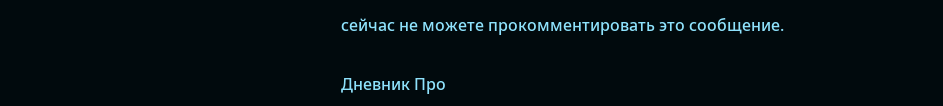сейчас не можете прокомментировать это сообщение.

Дневник Про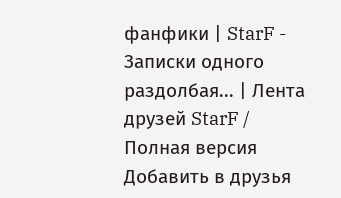фанфики | StarF - Записки одного раздолбая... | Лента друзей StarF / Полная версия Добавить в друзья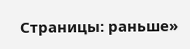Страницы: раньше»